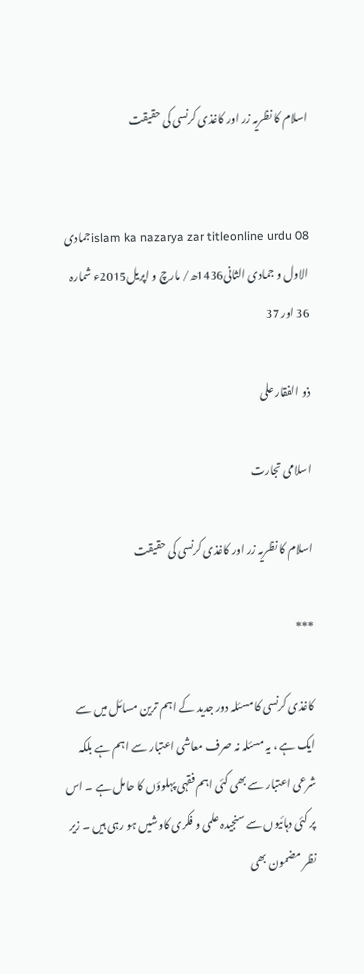اسلام کا نظریہ زر اور کاغذی کرنسی کی حقیقت


08 islam ka nazarya zar titleonline urduجمادی الاول و جمادی الثانی1436ھ/ مارچ و اپریل2015ء شمارہ 36 اور 37

ذو الفقار علی

اسلامی تجارت

اسلام کا نظریہ زر اور کاغذی کرنسی کی حقیقت

***

کاغذی کرنسی کا مسئلہ دور جدید کے اہم ترین مسائل میں سے ایک ہے ، یہ مسئلہ نہ صرف معاشی اعتبار سے اہم ہے بلکہ شرعی اعتبار سے بھی کئی اہم فقہی پہلوؤں کا حامل ہے ۔ اس پر کئی دہائیوں سے سنجیدہ علمی و فکری کاوشیں ہو رہی ہیں ۔ زیر نظر مضمون بھی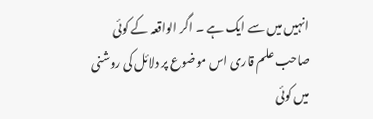انہیں میں سے ایک ہے ۔ اگر الواقعہ کے کوئی صاحب علم قاری اس موضوع پر دلائل کی روشنی میں کوئی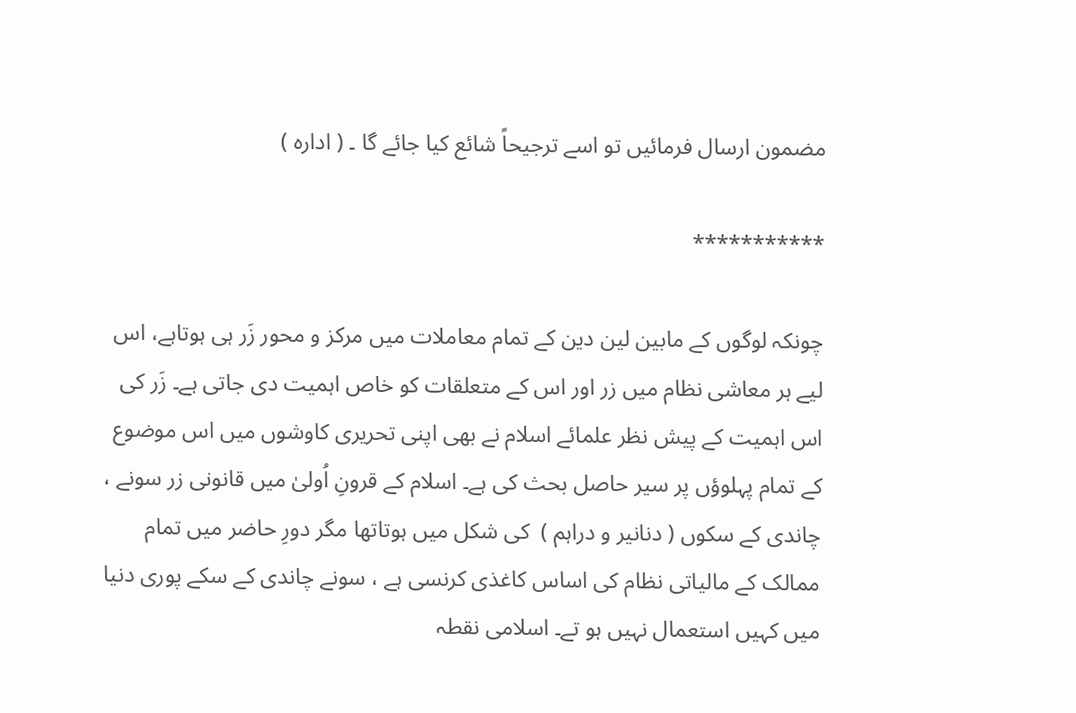مضمون ارسال فرمائیں تو اسے ترجیحاً شائع کیا جائے گا ۔ ( ادارہ )

***********

چونکہ لوگوں کے مابین لین دین کے تمام معاملات میں مرکز و محور زَر ہی ہوتاہے، اس لیے ہر معاشی نظام میں زر اور اس کے متعلقات کو خاص اہمیت دی جاتی ہے۔ زَر کی اس اہمیت کے پیش نظر علمائے اسلام نے بھی اپنی تحریری کاوشوں میں اس موضوع کے تمام پہلوؤں پر سیر حاصل بحث کی ہے۔ اسلام کے قرونِ اُولیٰ میں قانونی زر سونے ، چاندی کے سکوں ( دنانیر و دراہم )  کی شکل میں ہوتاتھا مگر دورِ حاضر میں تمام ممالک کے مالیاتی نظام کی اساس کاغذی کرنسی ہے ، سونے چاندی کے سکے پوری دنیا میں کہیں استعمال نہیں ہو تے۔ اسلامی نقطہ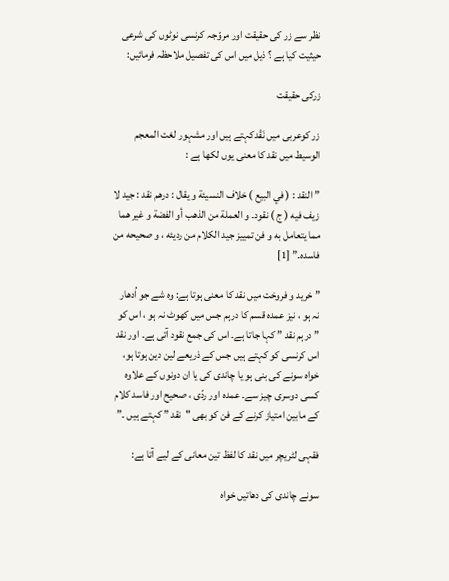نظر سے زر کی حقیقت اور مروّجہ کرنسی نوٹوں کی شرعی حیثیت کیا ہے ؟ ذیل میں اس کی تفصیل ملاحظہ فرمائیں:

زرکی حقیقت

زر کوعربی میں نَقْدکہتے ہیں اور مشہور لغت المعجم الوسیط میں نقد کا معنی یوں لکھا ہے :

” النقد : ( في البیع ) خلاف النسیئة و یقال : درهم نقد : جید لا زیف فیه ( ج ) نقود۔ و العملة من الذھب أو الفضة و غیر ھما مما یتعامل به و فن تمییز جید الکلام من ردیئه ، و صحیحه من فاسدہ۔” [1]

” خرید و فروخت میں نقد کا معنی ہوتا ہے: وہ شے جو اُدھار نہ ہو ، نیز عمدہ قسم کا درہم جس میں کھوٹ نہ ہو ، اس کو ” درہم نقد ” کہا جاتا ہے۔ اس کی جمع نقود آتی ہے۔ اور نقد اس کرنسی کو کہتے ہیں جس کے ذریعے لین دین ہوتا ہو، خواہ سونے کی بنی ہو یا چاندی کی یا ان دونوں کے علاوہ کسی دوسری چیز سے۔ عمدہ اور ردّی ، صحیح اور فاسد کلام کے مابین امتیاز کرنے کے فن کو بھی "نقد ” کہتے ہیں ۔”

فقہی لٹریچر میں نقد کا لفظ تین معانی کے لیے آتا ہے:

سونے چاندی کی دھاتیں خواہ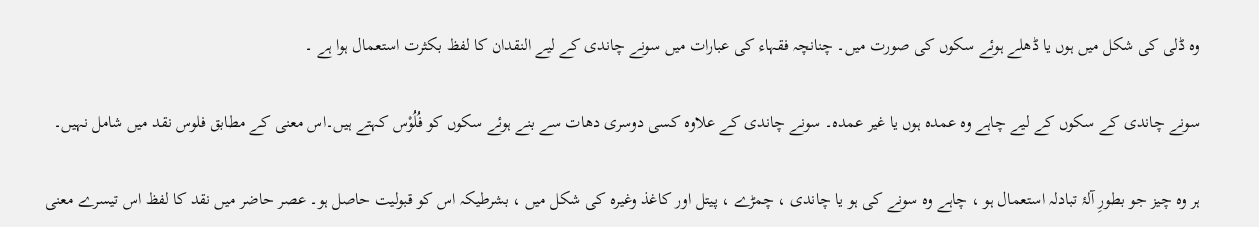وہ ڈلی کی شکل میں ہوں یا ڈھلے ہوئے سکوں کی صورت میں۔ چنانچہ فقہاء کی عبارات میں سونے چاندی کے لیے النقدان کا لفظ بکثرت استعمال ہوا ہے ۔

سونے چاندی کے سکوں کے لیے چاہے وہ عمدہ ہوں یا غیر عمدہ۔ سونے چاندی کے علاوہ کسی دوسری دھات سے بنے ہوئے سکوں کو فُلُوْس کہتے ہیں۔اس معنی کے مطابق فلوس نقد میں شامل نہیں۔

ہر وہ چیز جو بطورِ آلۂ تبادلہ استعمال ہو ، چاہے وہ سونے کی ہو یا چاندی ، چمڑے ، پیتل اور کاغذ وغیرہ کی شکل میں ، بشرطیکہ اس کو قبولیت حاصل ہو۔ عصر حاضر میں نقد کا لفظ اس تیسرے معنی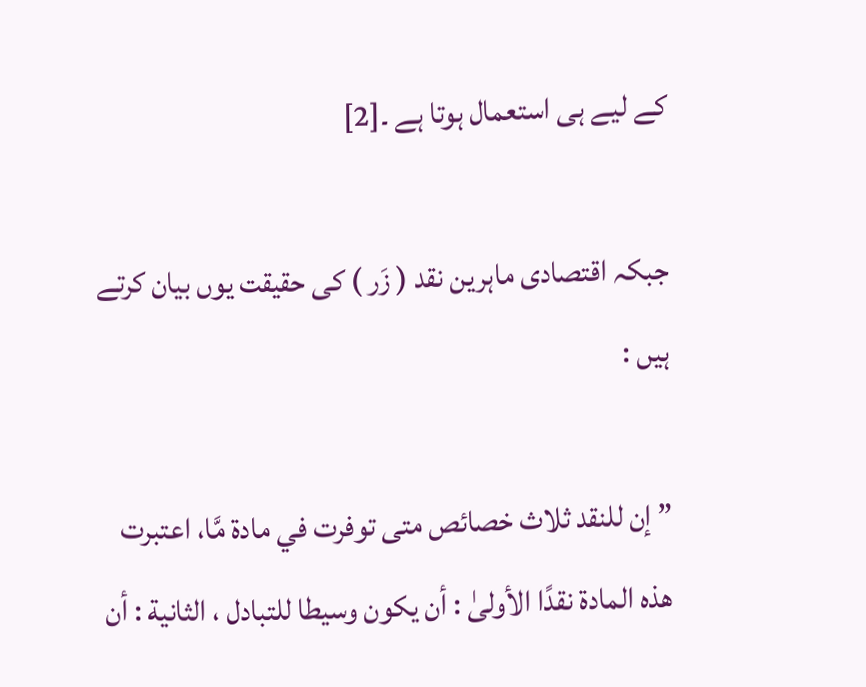کے لیے ہی استعمال ہوتا ہے ۔[2]

جبکہ اقتصادی ماہرین نقد ( زَر ) کی حقیقت یوں بیان کرتے ہیں :

” إن للنقد ثلاث خصائص متی توفرت في مادة مَّا، اعتبرت هذہ المادة نقدًا الأولیٰ : أن یکون وسیطا للتبادل ، الثانیة : أن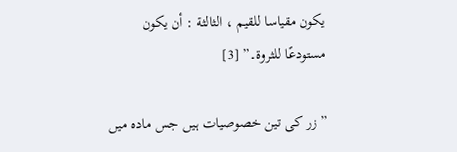یکون مقیاسا للقیم ، الثالثة : أن یکون مستودعًا للثروة۔” [3]

” زر کی تین خصوصیات ہیں جس مادہ میں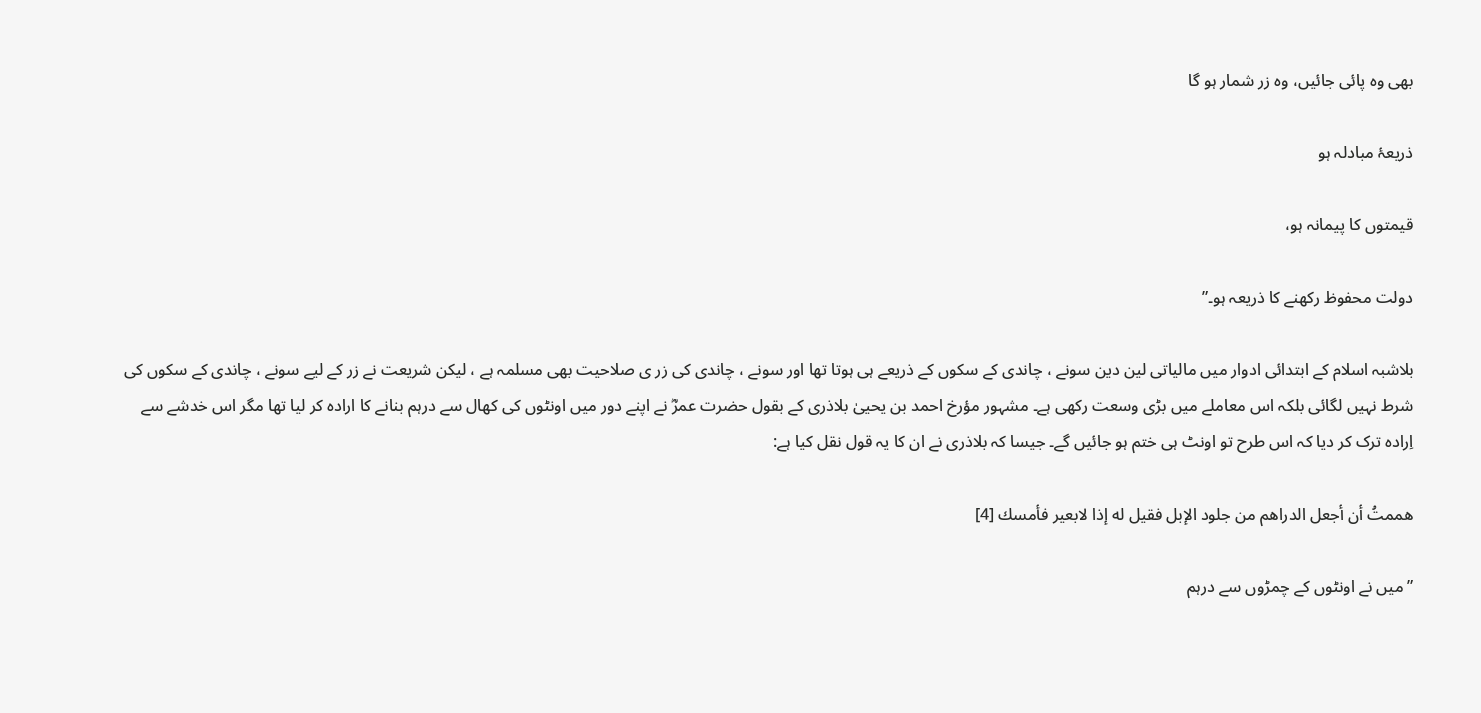بھی وہ پائی جائیں، وہ زر شمار ہو گا

ذریعۂ مبادلہ ہو

قیمتوں کا پیمانہ ہو،

دولت محفوظ رکھنے کا ذریعہ ہو۔”

بلاشبہ اسلام کے ابتدائی ادوار میں مالیاتی لین دین سونے ، چاندی کے سکوں کے ذریعے ہی ہوتا تھا اور سونے ، چاندی کی زر ی صلاحیت بھی مسلمہ ہے ، لیکن شریعت نے زر کے لیے سونے ، چاندی کے سکوں کی شرط نہیں لگائی بلکہ اس معاملے میں بڑی وسعت رکھی ہے۔ مشہور مؤرخ احمد بن یحییٰ بلاذری کے بقول حضرت عمرؓ نے اپنے دور میں اونٹوں کی کھال سے درہم بنانے کا ارادہ کر لیا تھا مگر اس خدشے سے اِرادہ ترک کر دیا کہ اس طرح تو اونٹ ہی ختم ہو جائیں گے۔ جیسا کہ بلاذری نے ان کا یہ قول نقل کیا ہے:

هممتُ أن أجعل الدراهم من جلود الإبل فقیل له إذا لابعیر فأمسك [4]

” میں نے اونٹوں کے چمڑوں سے درہم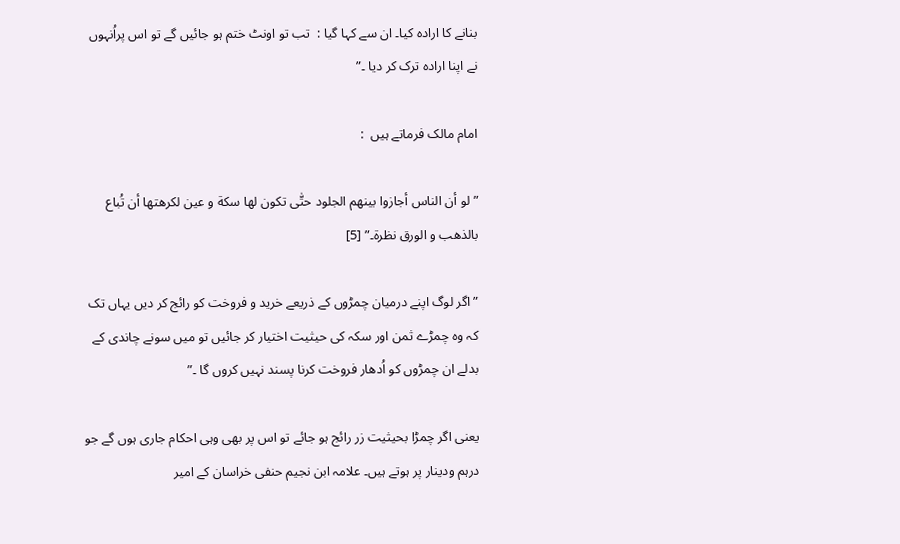بنانے کا ارادہ کیا۔ ان سے کہا گیا :  تب تو اونٹ ختم ہو جائیں گے تو اس پراُنہوں نے اپنا ارادہ ترک کر دیا ۔”

امام مالک فرماتے ہیں  :

” لو أن الناس أجازوا بینهم الجلود حتّٰی تکون لها سکة و عین لکرهتها أن تُباع بالذهب و الورق نظرة۔” [5]

” اگر لوگ اپنے درمیان چمڑوں کے ذریعے خرید و فروخت کو رائج کر دیں یہاں تک کہ وہ چمڑے ثمن اور سکہ کی حیثیت اختیار کر جائیں تو میں سونے چاندی کے بدلے ان چمڑوں کو اُدھار فروخت کرنا پسند نہیں کروں گا ۔”

یعنی اگر چمڑا بحیثیت زر رائج ہو جائے تو اس پر بھی وہی احکام جاری ہوں گے جو درہم ودینار پر ہوتے ہیں۔ علامہ ابن نجیم حنفی خراسان کے امیر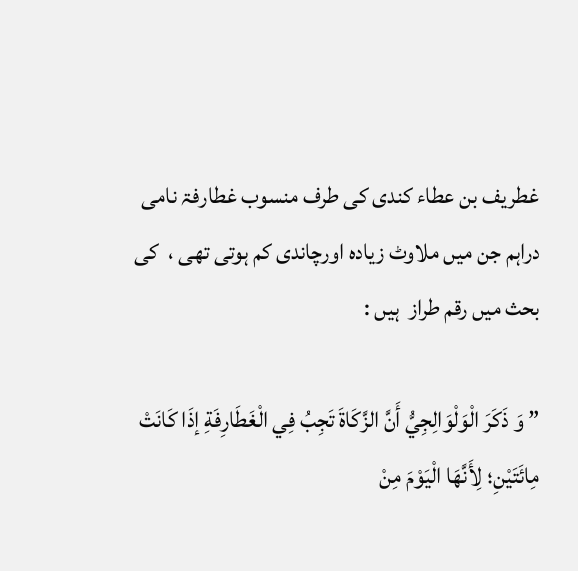غطریف بن عطاء کندی کی طرف منسوب غطارفۃ نامی دراہم جن میں ملاوٹ زیادہ اورچاندی کم ہوتی تھی ،  کی بحث میں رقم طراز  ہیں :

” وَ ذَکَرَ الْوَلْوَالِجِيُّ أَنَّ الزَّکَاةَ تَجِبُ فِي الْغَطَارِفَةِ إذَا کَانَتْ مِائَتَیْنِ؛ لِأَنَّهَا الْیَوْمَ مِنْ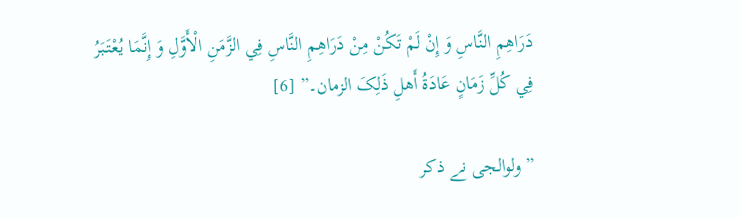دَرَاهِمِ النَّاسِ وَ إِنْ لَمْ تَکُنْ مِنْ دَرَاهِمِ النَّاسِ فِي الزَّمَنِ الْأَوَّلِ وَ إِنَّمَا یُعْتَبَرُ فِي کُلِّ زَمَانٍ عَادَةُ أَهلِ ذَلِکَ الزمان۔” [6]

” ولوالجی نے ذکر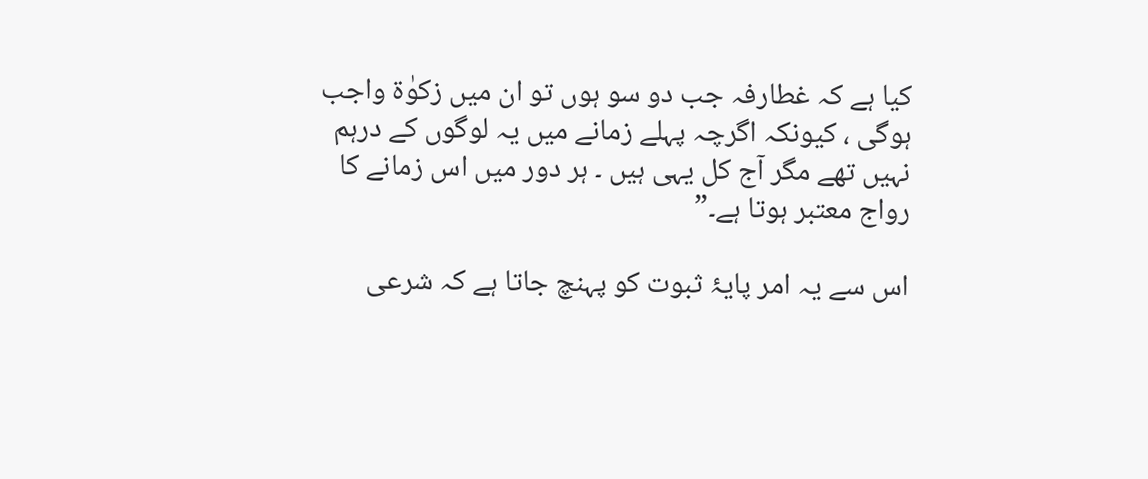کیا ہے کہ غطارفہ جب دو سو ہوں تو ان میں زکوٰة واجب ہوگی ، کیونکہ اگرچہ پہلے زمانے میں یہ لوگوں کے درہم نہیں تھے مگر آج کل یہی ہیں ۔ ہر دور میں اس زمانے کا رواج معتبر ہوتا ہے۔”

اس سے یہ امر پایۂ ثبوت کو پہنچ جاتا ہے کہ شرعی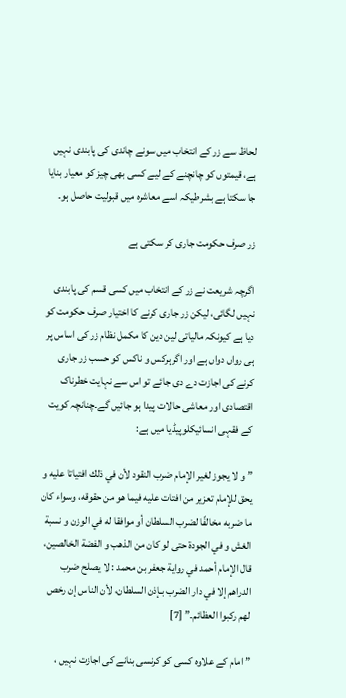لحاظ سے زر کے انتخاب میں سونے چاندی کی پابندی نہیں ہے، قیمتوں کو چانچنے کے لیے کسی بھی چیز کو معیار بنایا جا سکتا ہے بشرطیکہ اسے معاشرہ میں قبولیت حاصل ہو۔

زر صرف حکومت جاری کر سکتی ہے

اگرچہ شریعت نے زر کے انتخاب میں کسی قسم کی پابندی نہیں لگائی، لیکن زر جاری کرنے کا اختیار صرف حکومت کو دیا ہے کیونکہ مالیاتی لین دین کا مکمل نظام زر کی اساس پر ہی رواں دواں ہے اور اگرہرکس و ناکس کو حسب زر جاری کرنے کی اجازت دے دی جائے تو اس سے نہایت خطرناک اقتصادی اور معاشی حالات پیدا ہو جائیں گے۔چنانچہ کویت کے فقہی انسائیکلوپیڈیا میں ہے:

” و لا یجوز لغیر الإمام ضرب النقود لأن في ذلك افتیاتا علیه و یحق للإمام تعزیر من افتات علیه فیما هو من حقوقه، وسواء کان ما ضربه مخالفًا لضرب السلطان أو موافقا له في الوزن و نسبة الغش و في الجودة حتی لو کان من الذهب و الفضة الخالصین، قال الإمام أحمد في روایة جعفر بن محمد : لا یصلح ضرب الدراهم إلا في دار الضرب بـإذن السلطان، لأن الناس إن رخص لهم رکبوا العظائم۔” [7]

” امام کے علاوہ کسی کو کرنسی بنانے کی اجازت نہیں ،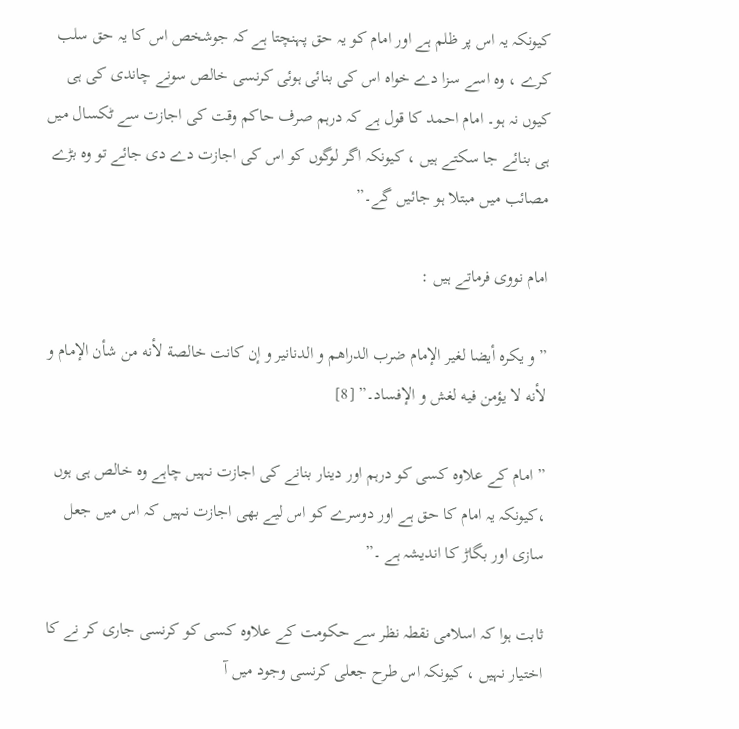کیونکہ یہ اس پر ظلم ہے اور امام کو یہ حق پہنچتا ہے کہ جوشخص اس کا یہ حق سلب کرے ، وہ اسے سزا دے خواہ اس کی بنائی ہوئی کرنسی خالص سونے چاندی کی ہی کیوں نہ ہو۔ امام احمد کا قول ہے کہ درہم صرف حاکم وقت کی اجازت سے ٹکسال میں ہی بنائے جا سکتے ہیں ، کیونکہ اگر لوگوں کو اس کی اجازت دے دی جائے تو وہ بڑے مصائب میں مبتلا ہو جائیں گے۔”

امام نووی فرماتے ہیں :

” و یکرہ أیضا لغیر الإمام ضرب الدراهم و الدنانیر و إن کانت خالصة لأنه من شأن الإمام و لأنه لا یؤمن فیه لغش و الإفساد۔” [8]

” امام کے علاوہ کسی کو درہم اور دینار بنانے کی اجازت نہیں چاہے وہ خالص ہی ہوں ،کیونکہ یہ امام کا حق ہے اور دوسرے کو اس لیے بھی اجازت نہیں کہ اس میں جعل سازی اور بگاڑ کا اندیشہ ہے ۔”

ثابت ہوا کہ اسلامی نقطہ نظر سے حکومت کے علاوہ کسی کو کرنسی جاری کر نے کا اختیار نہیں ، کیونکہ اس طرح جعلی کرنسی وجود میں آ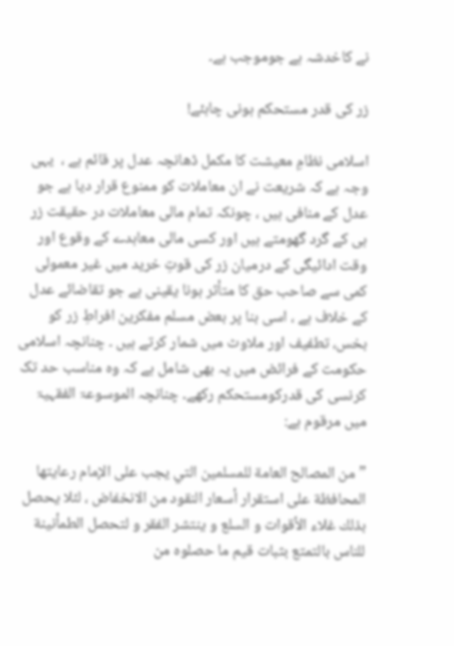نے کاخدشہ ہے جوموجب ہے۔

زر کی قدر مستحکم ہونی چاہئے!

اسلامی نظامِ معیشت کا مکمل ڈھانچہ عدل پر قائم ہے ،  یہی وجہ ہے کہ شریعت نے ان معاملات کو ممنوع قرار دیا ہے جو عدل کے منافی ہیں ، چونکہ تمام مالی معاملات در حقیقت زر ہی کے گرد گھومتے ہیں اور کسی مالی معاہدے کے وقوع اور وقت ادائیگی کے درمیان زر کی قوتِ خرید میں غیر معمولی کمی سے صاحب حق کا متأثر ہونا یقینی ہے جو تقاضائے عدل کے خلاف ہے ، اسی بنا پر بعض مسلم مفکرین افراطِ زر کو بخس، تطفیف اور ملاوٹ میں شمار کرتے ہیں ۔ چنانچہ اسلامی حکومت کے فرائض میں یہ بھی شامل ہے کہ وہ مناسب حد تک کرنسی کی قدرکومستحکم رکھے۔ چنانچہ الموسوعۃ الفقہیۃ میں مرقوم ہے:

” من المصالح العامة للمسلمین التي یجب علی الإمام رعایتھا المحافظة علی استقرار أسعار النقود من الانخفاض ، لئلا یحصل بذلك غلاء الأقوات و السلع و ینتشر الفقر و لتحصل الطمأنینة للناس بالتمتع بثبات قیم ما حصلوہ من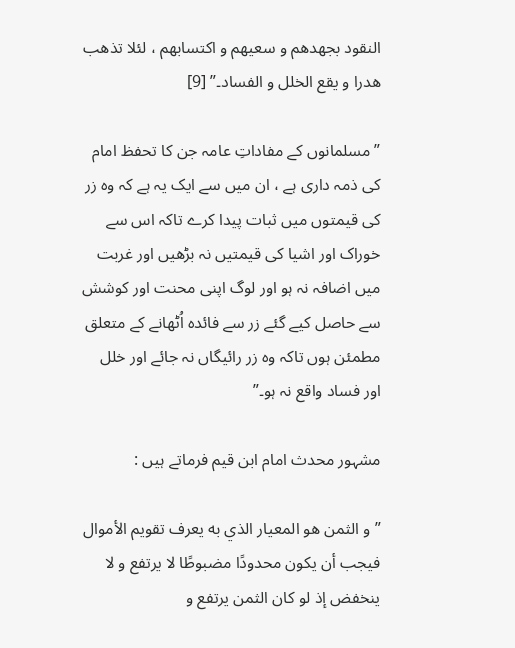النقود بجھدهم و سعیهم و اکتسابهم ، لئلا تذھب ھدرا و یقع الخلل و الفساد۔” [9]

” مسلمانوں کے مفاداتِ عامہ جن کا تحفظ امام کی ذمہ داری ہے ، ان میں سے ایک یہ ہے کہ وہ زر کی قیمتوں میں ثبات پیدا کرے تاکہ اس سے خوراک اور اشیا کی قیمتیں نہ بڑھیں اور غربت میں اضافہ نہ ہو اور لوگ اپنی محنت اور کوشش سے حاصل کیے گئے زر سے فائدہ اُٹھانے کے متعلق مطمئن ہوں تاکہ وہ زر رائیگاں نہ جائے اور خلل اور فساد واقع نہ ہو۔”

مشہور محدث امام ابن قیم فرماتے ہیں :

” و الثمن هو المعیار الذي به یعرف تقویم الأموال فیجب أن یکون محدودًا مضبوطًا لا یرتفع و لا ینخفض إذ لو کان الثمن یرتفع و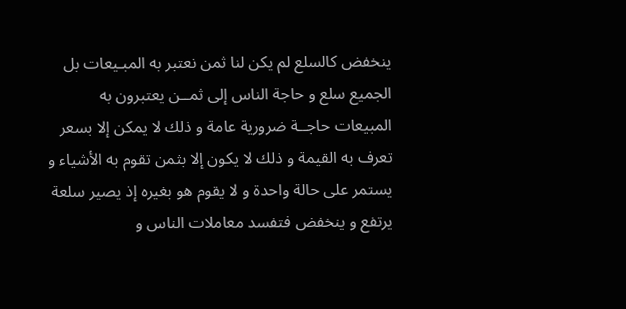ینخفض کالسلع لم یکن لنا ثمن نعتبر به المبـیعات بل الجمیع سلع و حاجة الناس إلی ثمــن یعتبرون به المبیعات حاجــة ضروریة عامة و ذلك لا یمکن إلا بسعر تعرف به القیمة و ذلك لا یکون إلا بثمن تقوم به الأشیاء و یستمر علی حالة واحدة و لا یقوم هو بغیرہ إذ یصیر سلعة یرتفع و ینخفض فتفسد معاملات الناس و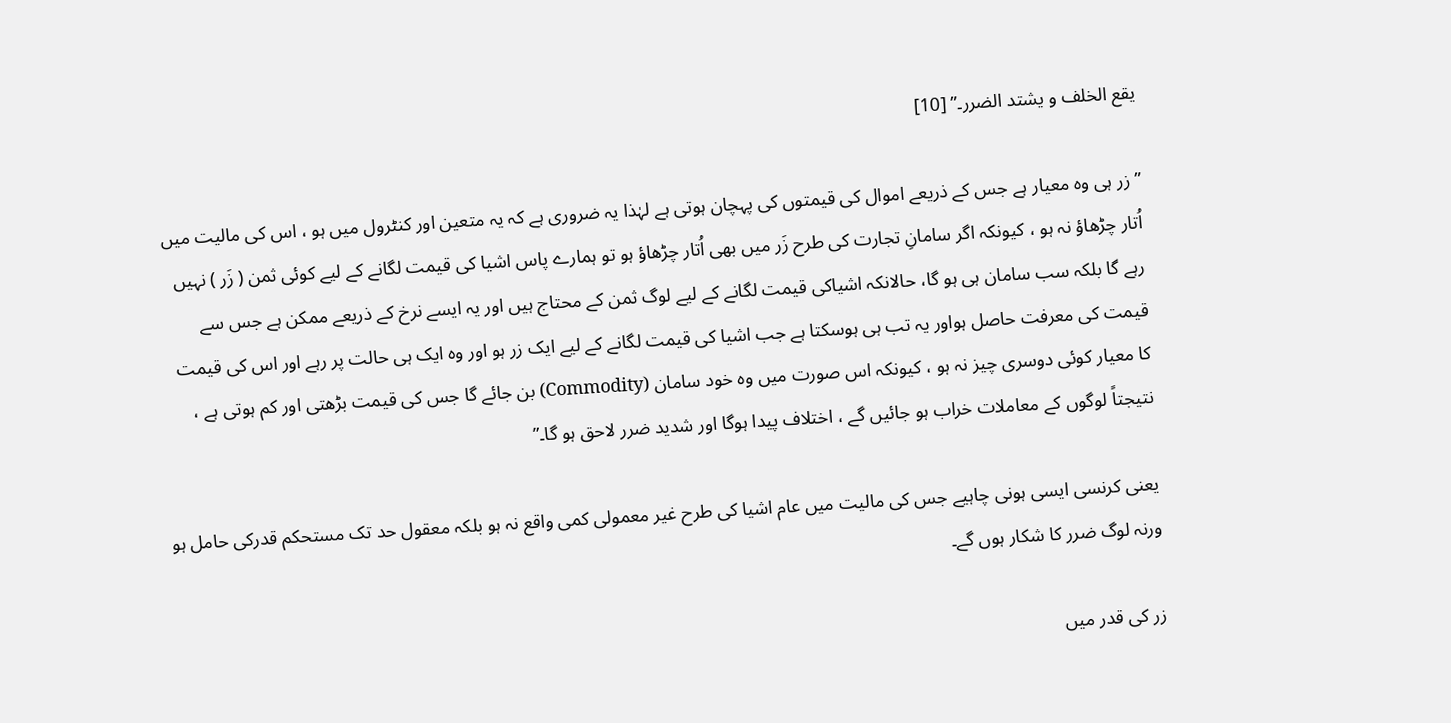یقع الخلف و یشتد الضرر۔” [10]

” زر ہی وہ معیار ہے جس کے ذریعے اموال کی قیمتوں کی پہچان ہوتی ہے لہٰذا یہ ضروری ہے کہ یہ متعین اور کنٹرول میں ہو ، اس کی مالیت میں اُتار چڑھاؤ نہ ہو ، کیونکہ اگر سامانِ تجارت کی طرح زَر میں بھی اُتار چڑھاؤ ہو تو ہمارے پاس اشیا کی قیمت لگانے کے لیے کوئی ثمن ( زَر ) نہیں رہے گا بلکہ سب سامان ہی ہو گا، حالانکہ اشیاکی قیمت لگانے کے لیے لوگ ثمن کے محتاج ہیں اور یہ ایسے نرخ کے ذریعے ممکن ہے جس سے قیمت کی معرفت حاصل ہواور یہ تب ہی ہوسکتا ہے جب اشیا کی قیمت لگانے کے لیے ایک زر ہو اور وہ ایک ہی حالت پر رہے اور اس کی قیمت کا معیار کوئی دوسری چیز نہ ہو ، کیونکہ اس صورت میں وہ خود سامان (Commodity) بن جائے گا جس کی قیمت بڑھتی اور کم ہوتی ہے ، نتیجتاً لوگوں کے معاملات خراب ہو جائیں گے ، اختلاف پیدا ہوگا اور شدید ضرر لاحق ہو گا۔”

یعنی کرنسی ایسی ہونی چاہیے جس کی مالیت میں عام اشیا کی طرح غیر معمولی کمی واقع نہ ہو بلکہ معقول حد تک مستحکم قدرکی حامل ہو ورنہ لوگ ضرر کا شکار ہوں گے۔

زر کی قدر میں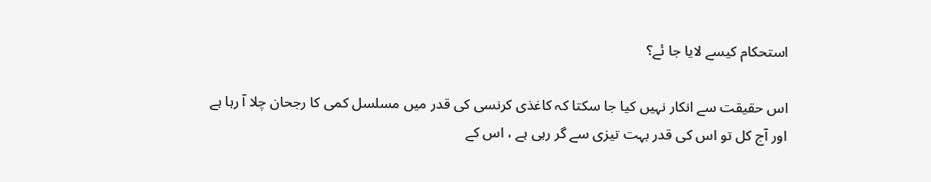استحکام کیسے لایا جا ئے؟

اس حقیقت سے انکار نہیں کیا جا سکتا کہ کاغذی کرنسی کی قدر میں مسلسل کمی کا رجحان چلا آ رہا ہے اور آج کل تو اس کی قدر بہت تیزی سے گر رہی ہے ، اس کے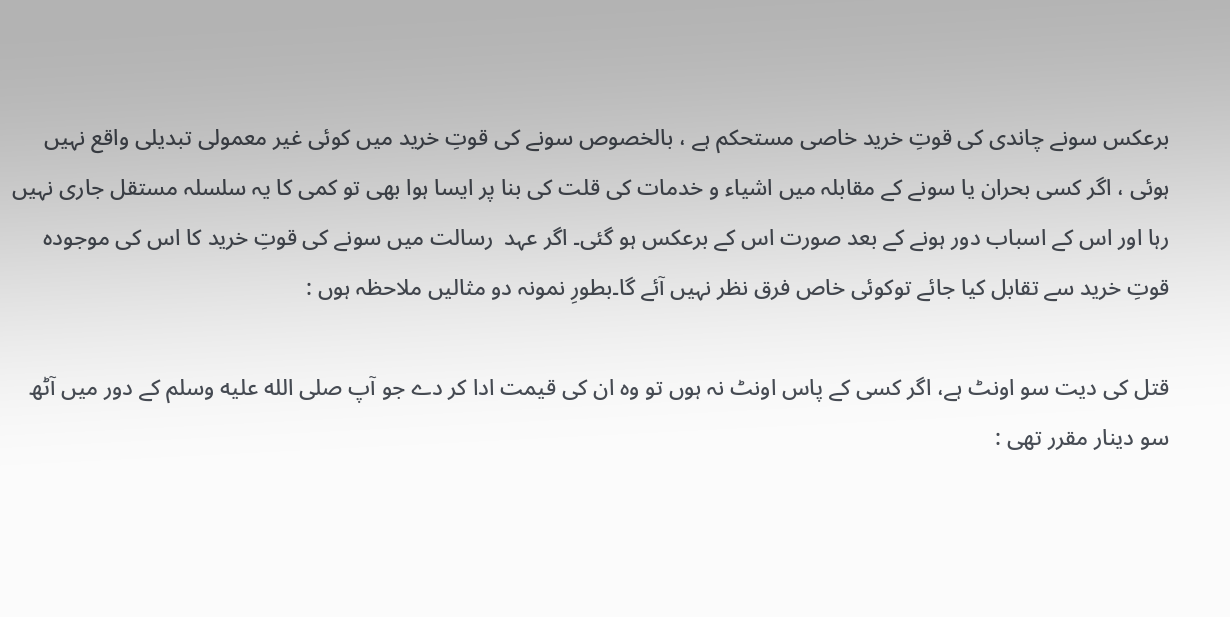برعکس سونے چاندی کی قوتِ خرید خاصی مستحکم ہے ، بالخصوص سونے کی قوتِ خرید میں کوئی غیر معمولی تبدیلی واقع نہیں ہوئی ، اگر کسی بحران یا سونے کے مقابلہ میں اشیاء و خدمات کی قلت کی بنا پر ایسا ہوا بھی تو کمی کا یہ سلسلہ مستقل جاری نہیں رہا اور اس کے اسباب دور ہونے کے بعد صورت اس کے برعکس ہو گئی۔ اگر عہد  رسالت میں سونے کی قوتِ خرید کا اس کی موجودہ قوتِ خرید سے تقابل کیا جائے توکوئی خاص فرق نظر نہیں آئے گا۔بطورِ نمونہ دو مثالیں ملاحظہ ہوں :

قتل کی دیت سو اونٹ ہے، اگر کسی کے پاس اونٹ نہ ہوں تو وہ ان کی قیمت ادا کر دے جو آپ صلى الله عليه وسلم کے دور میں آٹھ سو دینار مقرر تھی :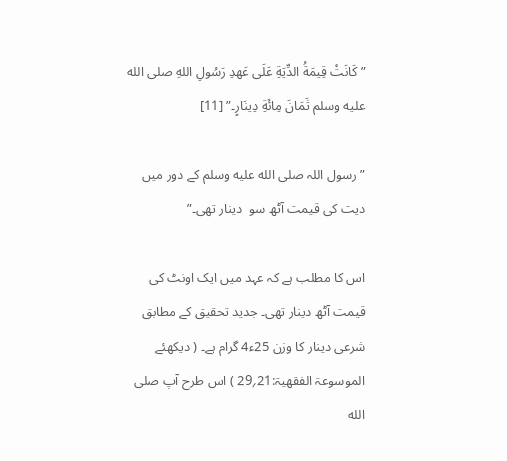” کَانَتْ قِیمَةُ الدِّیَةِ عَلَی عَهدِ رَسُولِ اللهِ صلى الله عليه وسلم ثَمَانَ مِائَةِ دِینَارٍ۔” [11]

” رسول اللہ صلى الله عليه وسلم کے دور میں دیت کی قیمت آٹھ سو  دینار تھی۔”

اس کا مطلب ہے کہ عہد میں ایک اونٹ کی قیمت آٹھ دینار تھی۔ جدید تحقیق کے مطابق شرعی دینار کا وزن 25ء4 گرام ہے۔ ( دیکھئے الموسوعۃ الفقهیۃ:21؍29 ) اس طرح آپ صلى الله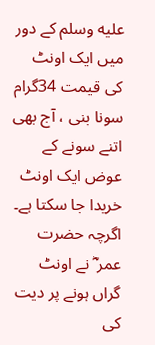عليه وسلم کے دور میں ایک اونٹ کی قیمت 34گرام سونا بنی ، آج بھی اتنے سونے کے عوض ایک اونٹ خریدا جا سکتا ہے۔ اگرچہ حضرت عمر ؓ نے اونٹ گراں ہونے پر دیت کی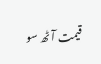قیمت آٹھ سو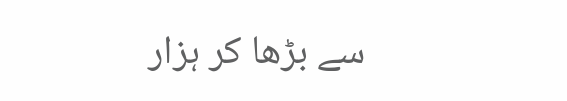سے بڑھا کر ہزار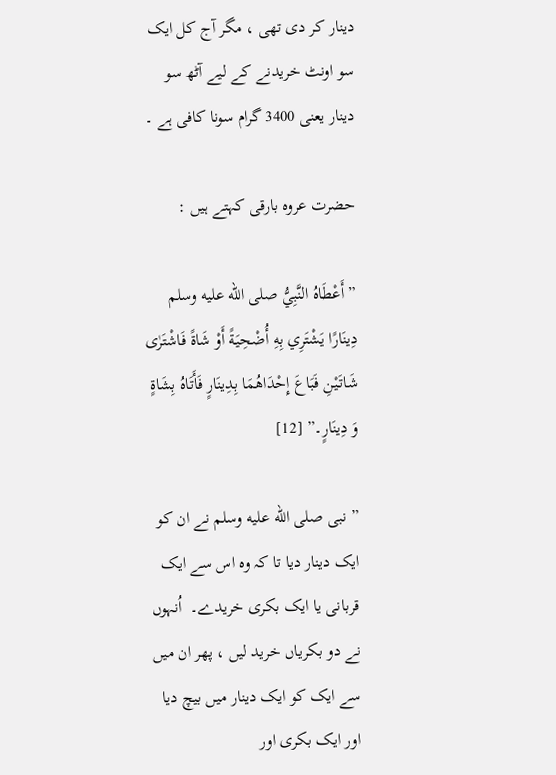دینار کر دی تھی ، مگر آج کل ایک سو اونٹ خریدنے کے لیے آٹھ سو دینار یعنی 3400 گرام سونا کافی ہے ۔

حضرت عروہ بارقی کہتے ہیں :

” أَعْطَاہُ النَّبِيُّ صلى الله عليه وسلم دِینَارًا یَشْتَرِي بِهِ أُضْحِیَةً أَوْ شَاةً فَاشْتَرٰی شَاتَیْنِ فَبَاعَ إِحْدَاهُمَا بِدِینَارٍ فَأَتَاہُ بِشَاةٍ وَ دِینَارٍ۔” [12]

” نبی صلى الله عليه وسلم نے ان کو ایک دینار دیا تا کہ وہ اس سے ایک قربانی یا ایک بکری خریدے۔  اُنہوں نے دو بکریاں خرید لیں ، پھر ان میں سے ایک کو ایک دینار میں بیچ دیا اور ایک بکری اور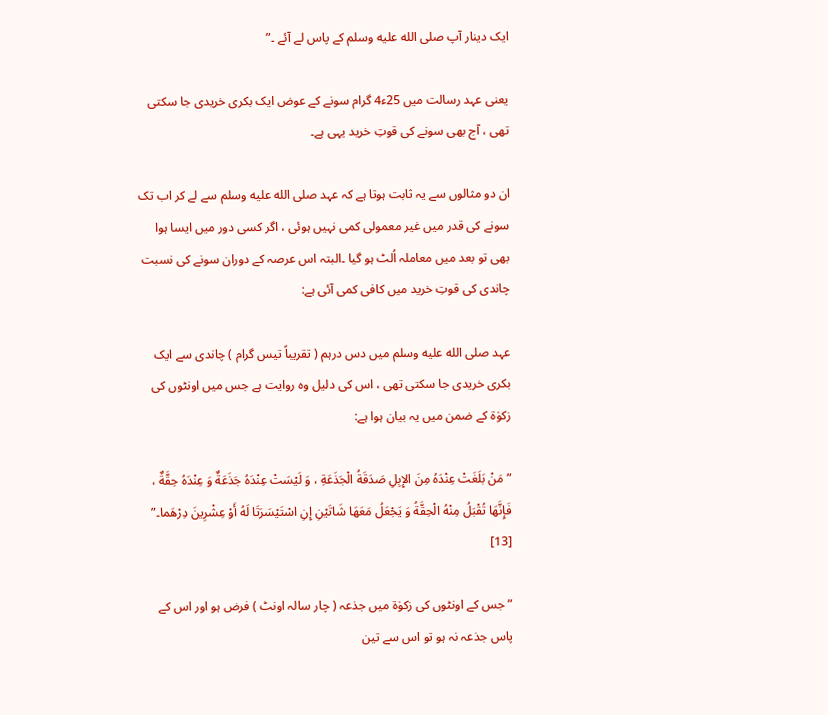ایک دینار آپ صلى الله عليه وسلم کے پاس لے آئے ۔”

یعنی عہد رسالت میں 25ء4 گرام سونے کے عوض ایک بکری خریدی جا سکتی تھی ، آج بھی سونے کی قوتِ خرید یہی ہے۔

ان دو مثالوں سے یہ ثابت ہوتا ہے کہ عہد صلى الله عليه وسلم سے لے کر اب تک سونے کی قدر میں غیر معمولی کمی نہیں ہوئی ، اگر کسی دور میں ایسا ہوا بھی تو بعد میں معاملہ اُلٹ ہو گیا ۔البتہ اس عرصہ کے دوران سونے کی نسبت چاندی کی قوتِ خرید میں کافی کمی آئی ہے:

عہد صلى الله عليه وسلم میں دس درہم ( تقریباً تیس گرام ) چاندی سے ایک بکری خریدی جا سکتی تھی ، اس کی دلیل وہ روایت ہے جس میں اونٹوں کی زکوٰة کے ضمن میں یہ بیان ہوا ہے:

” مَنْ بَلَغَتْ عِنْدَہُ مِنَ الإِبِلِ صَدَقَةُ الْجَذَعَةِ ، وَ لَیْسَتْ عِنْدَہُ جَذَعَةٌ وَ عِنْدَہُ حِقَّةٌ ، فَإِنَّهَا تُقْبَلُ مِنْهُ الْحِقَّةُ وَ یَجْعَلُ مَعَهَا شَاتَیْنِ إِنِ اسْتَیْسَرَتَا لَهُ أَوْ عِشْرِینَ دِرْهَما۔” [13]

” جس کے اونٹوں کی زکوٰة میں جذعہ ( چار سالہ اونٹ ) فرض ہو اور اس کے پاس جذعہ نہ ہو تو اس سے تین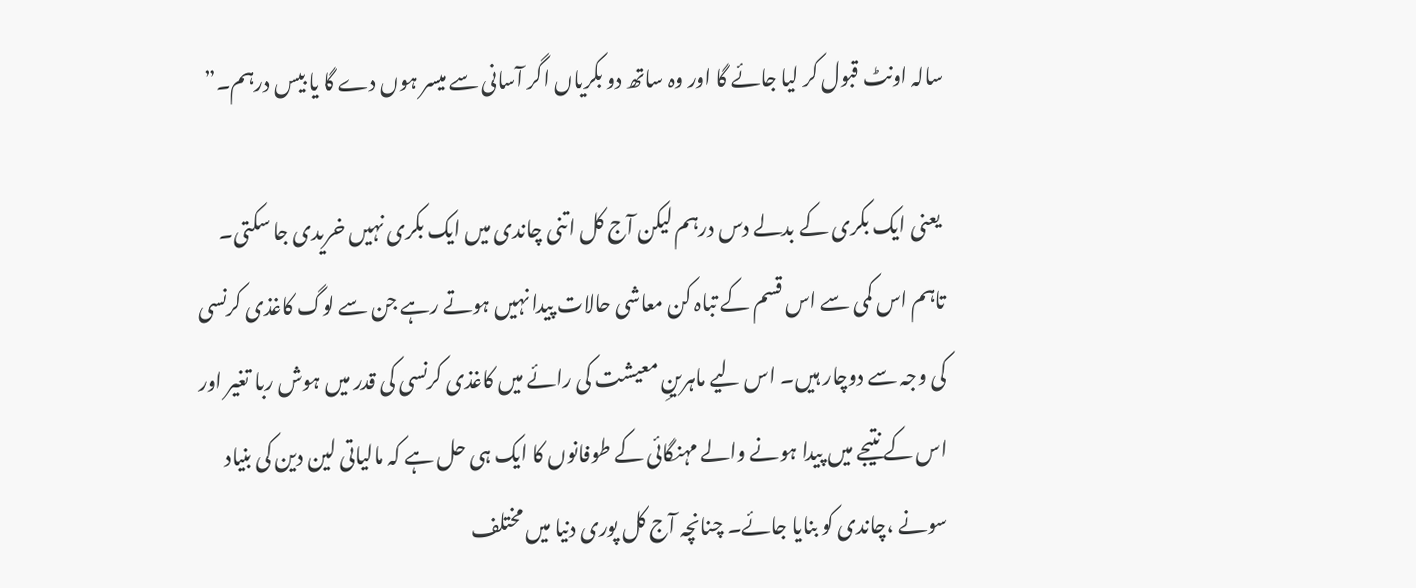سالہ اونٹ قبول کر لیا جائے گا اور وہ ساتھ دو بکریاں اگر آسانی سے میسر ہوں دے گا یا بیس درہم۔”

 یعنی ایک بکری کے بدلے دس درہم لیکن آج کل اتنی چاندی میں ایک بکری نہیں خریدی جا سکتی۔ تاہم اس کمی سے اس قسم کے تباہ کن معاشی حالات پیدا نہیں ہوتے رہے جن سے لوگ کاغذی کرنسی کی وجہ سے دوچار ہیں۔ اس لیے ماہرینِ معیشت کی رائے میں کاغذی کرنسی کی قدر میں ہوش ربا تغیر اور اس کے نتیجے میں پیدا ہونے والے مہنگائی کے طوفانوں کا ایک ہی حل ہے کہ مالیاتی لین دین کی بنیاد سونے ،چاندی کو بنایا جائے۔ چنانچہ آج کل پوری دنیا میں مختلف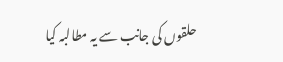حلقوں کی جانب سے یہ مطالبہ کیا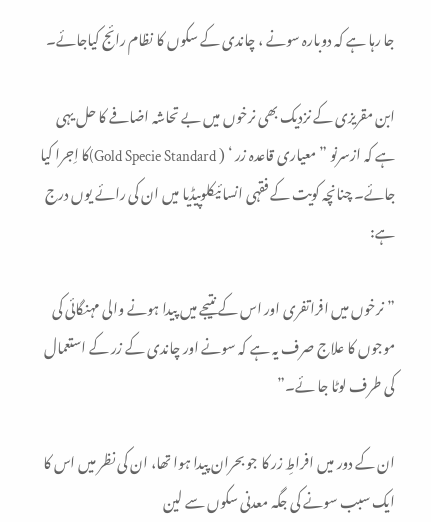جا رہا ہے کہ دوبارہ سونے ، چاندی کے سکوں کا نظام رائج کیاجائے۔

ابن مقریزی کے نزدیک بھی نرخوں میں بے تحاشہ اضافے کا حل یہی ہے کہ ازسرنو ” معیاری قاعدہ زر ‘ ( Gold Specie Standard)کا اِجرا کیا جائے۔ چنانچہ کویت کے فقہی انسا ئیکلوپیڈیا میں ان کی رائے یوں درج ہے:

” نرخوں میں افراتفری اور اس کے نتیجے میں پیدا ہونے والی مہنگائی کی موجوں کا علاج صرف یہ ہے کہ سونے اور چاندی کے زر کے استعمال کی طرف لوٹا جا ئے۔”

ان کے دور میں افراطِ زر کا جو بحران پیدا ہوا تھا، ان کی نظر میں اس کا ایک سبب سونے کی جگہ معدنی سکوں سے لین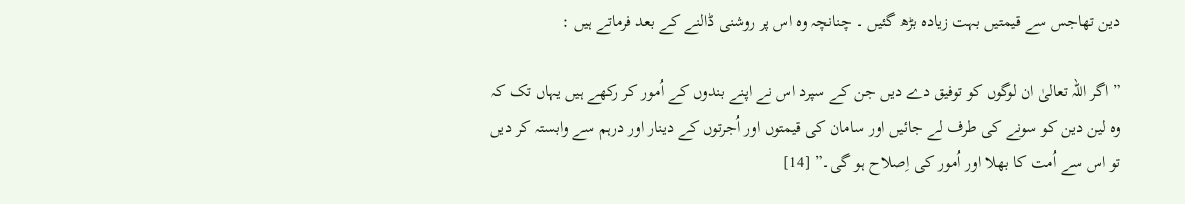دین تھاجس سے قیمتیں بہت زیادہ بڑھ گئیں ۔ چنانچہ وہ اس پر روشنی ڈالنے کے بعد فرماتے ہیں :

” اگر اللہ تعالیٰ ان لوگوں کو توفیق دے دیں جن کے سپرد اس نے اپنے بندوں کے اُمور کر رکھے ہیں یہاں تک کہ وہ لین دین کو سونے کی طرف لے جائیں اور سامان کی قیمتوں اور اُجرتوں کے دینار اور درہم سے وابستہ کر دیں تو اس سے اُمت کا بھلا اور اُمور کی اِصلاح ہو گی۔” [14]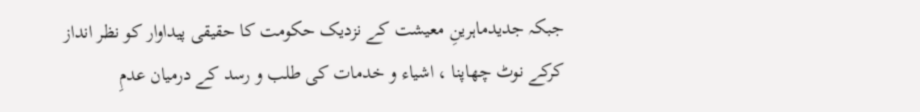جبکہ جدیدماہرینِ معیشت کے نزدیک حکومت کا حقیقی پیداوار کو نظر انداز کرکے نوٹ چھاپنا ، اشیاء و خدمات کی طلب و رسد کے درمیان عدمِ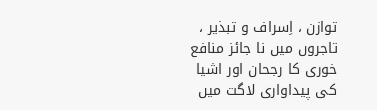توازن ، اِسراف و تبذیر ، تاجروں میں نا جائز منافع خوری کا رجحان اور اشیا کی پیداواری لاگت میں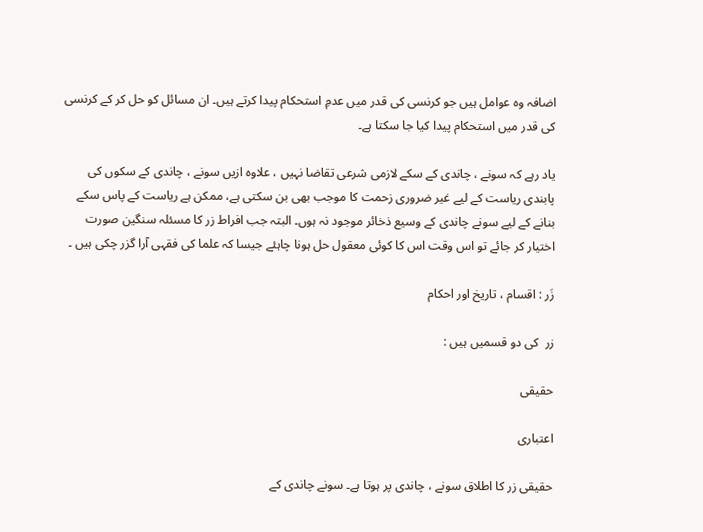اضافہ وہ عوامل ہیں جو کرنسی کی قدر میں عدمِ استحکام پیدا کرتے ہیں۔ ان مسائل کو حل کر کے کرنسی کی قدر میں استحکام پیدا کیا جا سکتا ہے۔

یاد رہے کہ سونے ، چاندی کے سکے لازمی شرعی تقاضا نہیں ، علاوہ ازیں سونے ، چاندی کے سکوں کی پابندی ریاست کے لیے غیر ضروری زحمت کا موجب بھی بن سکتی ہے، ممکن ہے ریاست کے پاس سکے بنانے کے لیے سونے چاندی کے وسیع ذخائر موجود نہ ہوں۔ البتہ جب افراط زر کا مسئلہ سنگین صورت اختیار کر جائے تو اس وقت اس کا کوئی معقول حل ہونا چاہئے جیسا کہ علما کی فقہی آرا گزر چکی ہیں ۔

زَر : اقسام ، تاریخ اور احکام

زر  کی دو قسمیں ہیں :

حقیقی

اعتباری

حقیقی زر کا اطلاق سونے ، چاندی پر ہوتا ہے۔ سونے چاندی کے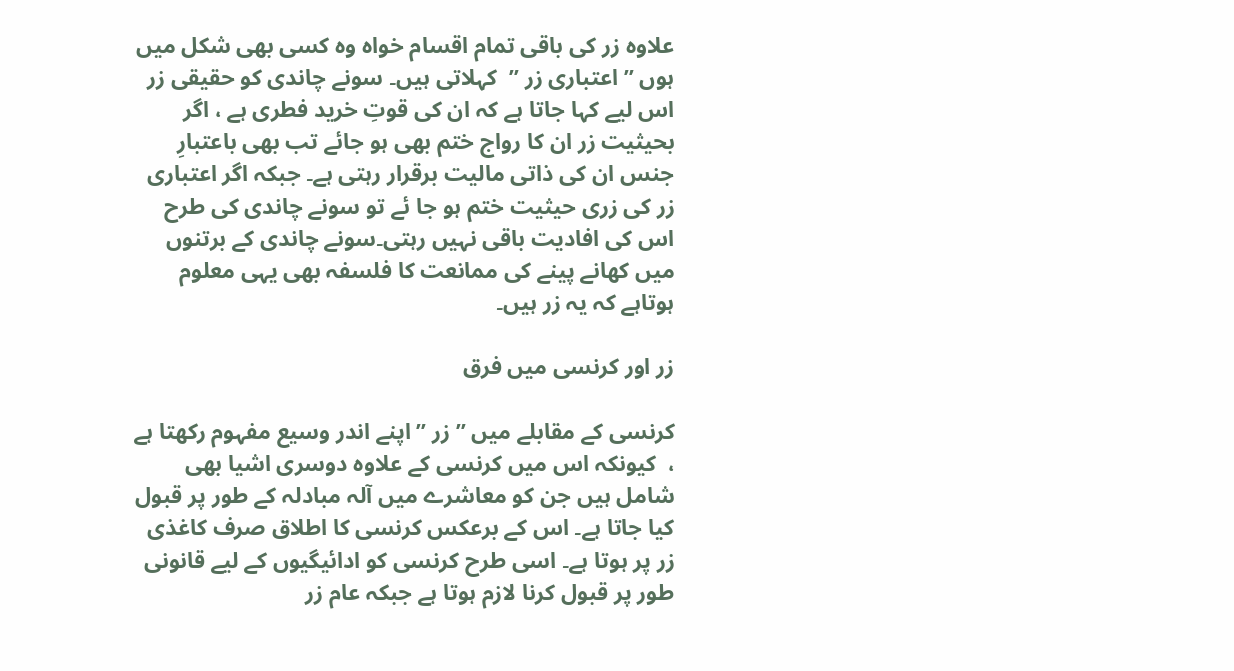علاوہ زر کی باقی تمام اقسام خواہ وہ کسی بھی شکل میں ہوں ” اعتباری زر ”  کہلاتی ہیں۔ سونے چاندی کو حقیقی زر اس لیے کہا جاتا ہے کہ ان کی قوتِ خرید فطری ہے ، اگر بحیثیت زر ان کا رواج ختم بھی ہو جائے تب بھی باعتبارِ جنس ان کی ذاتی مالیت برقرار رہتی ہے۔ جبکہ اگر اعتباری زر کی زری حیثیت ختم ہو جا ئے تو سونے چاندی کی طرح اس کی افادیت باقی نہیں رہتی۔سونے چاندی کے برتنوں میں کھانے پینے کی ممانعت کا فلسفہ بھی یہی معلوم ہوتاہے کہ یہ زر ہیں۔

زر اور کرنسی میں فرق

کرنسی کے مقابلے میں ” زر ” اپنے اندر وسیع مفہوم رکھتا ہے ،  کیونکہ اس میں کرنسی کے علاوہ دوسری اشیا بھی شامل ہیں جن کو معاشرے میں آلہ مبادلہ کے طور پر قبول کیا جاتا ہے۔ اس کے برعکس کرنسی کا اطلاق صرف کاغذی زر پر ہوتا ہے۔ اسی طرح کرنسی کو ادائیگیوں کے لیے قانونی طور پر قبول کرنا لازم ہوتا ہے جبکہ عام زر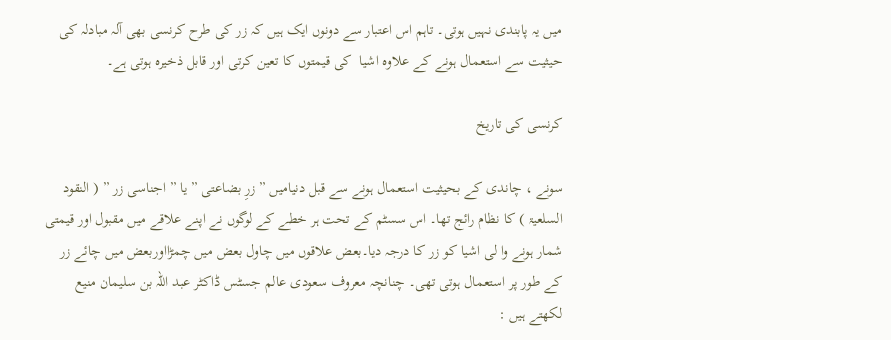میں یہ پابندی نہیں ہوتی۔ تاہم اس اعتبار سے دونوں ایک ہیں کہ زر کی طرح کرنسی بھی آلہ مبادلہ کی حیثیت سے استعمال ہونے کے علاوہ اشیا  کی قیمتوں کا تعین کرتی اور قابل ذخیرہ ہوتی ہے۔

کرنسی کی تاریخ

سونے ، چاندی کے بحیثیت استعمال ہونے سے قبل دنیامیں ” زرِ بضاعتی ” یا ” اجناسی زر ” ( النقود السلعیۃ ) کا نظام رائج تھا۔ اس سسٹم کے تحت ہر خطے کے لوگوں نے اپنے علاقے میں مقبول اور قیمتی شمار ہونے وا لی اشیا کو زر کا درجہ دیا۔بعض علاقوں میں چاول بعض میں چمڑااوربعض میں چائے زر کے طور پر استعمال ہوتی تھی۔ چنانچہ معروف سعودی عالم جسٹس ڈاکٹر عبد اللہ بن سلیمان منیع لکھتے ہیں :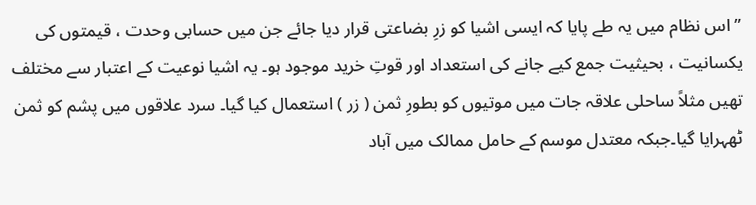” اس نظام میں یہ طے پایا کہ ایسی اشیا کو زرِ بضاعتی قرار دیا جائے جن میں حسابی وحدت ، قیمتوں کی یکسانیت ، بحیثیت جمع کیے جانے کی استعداد اور قوتِ خرید موجود ہو۔ یہ اشیا نوعیت کے اعتبار سے مختلف تھیں مثلاً ساحلی علاقہ جات میں موتیوں کو بطورِ ثمن ( زر ) استعمال کیا گیا۔ سرد علاقوں میں پشم کو ثمن ٹھہرایا گیا۔جبکہ معتدل موسم کے حامل ممالک میں آباد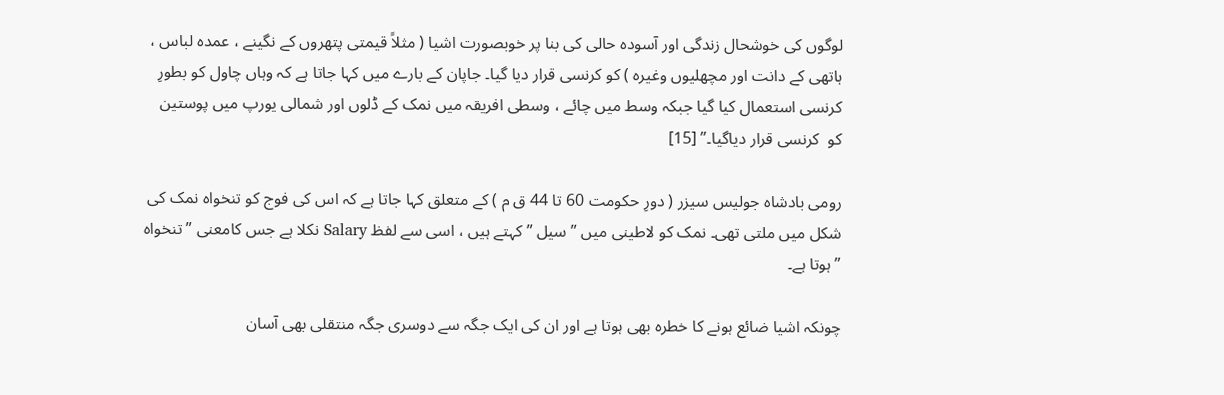لوگوں کی خوشحال زندگی اور آسودہ حالی کی بنا پر خوبصورت اشیا ( مثلاً قیمتی پتھروں کے نگینے ، عمدہ لباس ، ہاتھی کے دانت اور مچھلیوں وغیرہ ) کو کرنسی قرار دیا گیا۔ جاپان کے بارے میں کہا جاتا ہے کہ وہاں چاول کو بطورِ کرنسی استعمال کیا گیا جبکہ وسط میں چائے ، وسطی افریقہ میں نمک کے ڈلوں اور شمالی یورپ میں پوستین کو  کرنسی قرار دیاگیا۔” [15]

رومی بادشاہ جولیس سیزر ( دورِ حکومت 60 تا 44 ق م ) کے متعلق کہا جاتا ہے کہ اس کی فوج کو تنخواہ نمک کی شکل میں ملتی تھی۔ نمک کو لاطینی میں ” سیل ” کہتے ہیں ، اسی سے لفظ Salary نکلا ہے جس کامعنی ” تنخواہ ” ہوتا ہے۔

چونکہ اشیا ضائع ہونے کا خطرہ بھی ہوتا ہے اور ان کی ایک جگہ سے دوسری جگہ منتقلی بھی آسان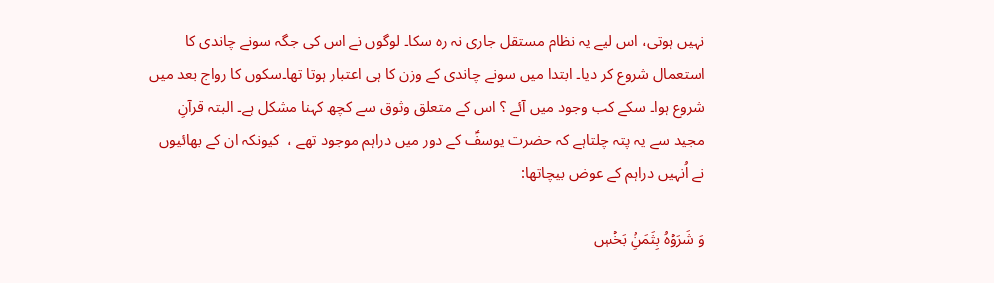نہیں ہوتی، اس لیے یہ نظام مستقل جاری نہ رہ سکا۔ لوگوں نے اس کی جگہ سونے چاندی کا استعمال شروع کر دیا۔ ابتدا میں سونے چاندی کے وزن کا ہی اعتبار ہوتا تھا۔سکوں کا رواج بعد میں شروع ہوا۔ سکے کب وجود میں آئے ؟ اس کے متعلق وثوق سے کچھ کہنا مشکل ہے۔ البتہ قرآنِ مجید سے یہ پتہ چلتاہے کہ حضرت یوسفؑ کے دور میں دراہم موجود تھے ،  کیونکہ ان کے بھائیوں نے اُنہیں دراہم کے عوض بیچاتھا:

وَ شَرَوۡهُ بِثَمَنِۢ بَخۡسٖ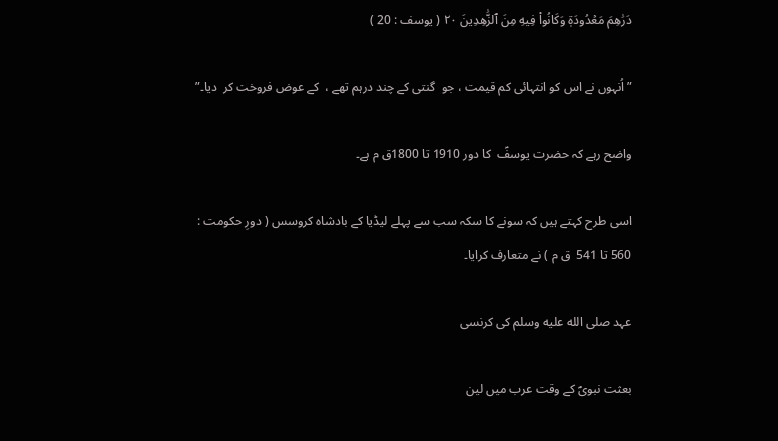دَرَٰهِمَ مَعۡدُودَةٖ وَكَانُواْ فِيهِ مِنَ ٱلزَّٰهِدِينَ ٢٠ ( یوسف : 20 )

” اُنہوں نے اس کو انتہائی کم قیمت ، جو  گنتی کے چند درہم تھے ،  کے عوض فروخت کر  دیا۔”

واضح رہے کہ حضرت یوسفؑ  کا دور 1910 تا 1800ق م ہے۔

اسی طرح کہتے ہیں کہ سونے کا سکہ سب سے پہلے لیڈیا کے بادشاہ کروسس ( دورِ حکومت : 560 تا 541  ق م ) نے متعارف کرایا۔

عہد صلى الله عليه وسلم کی کرنسی

بعثت نبویؐ کے وقت عرب میں لین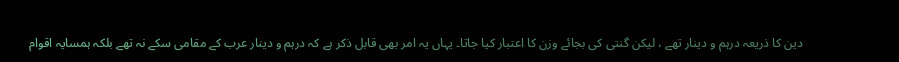دین کا ذریعہ درہم و دینار تھے ، لیکن گنتی کی بجائے وزن کا اعتبار کیا جاتا۔ یہاں یہ امر بھی قابل ذکر ہے کہ درہم و دینار عرب کے مقامی سکے نہ تھے بلکہ ہمسایہ اقوام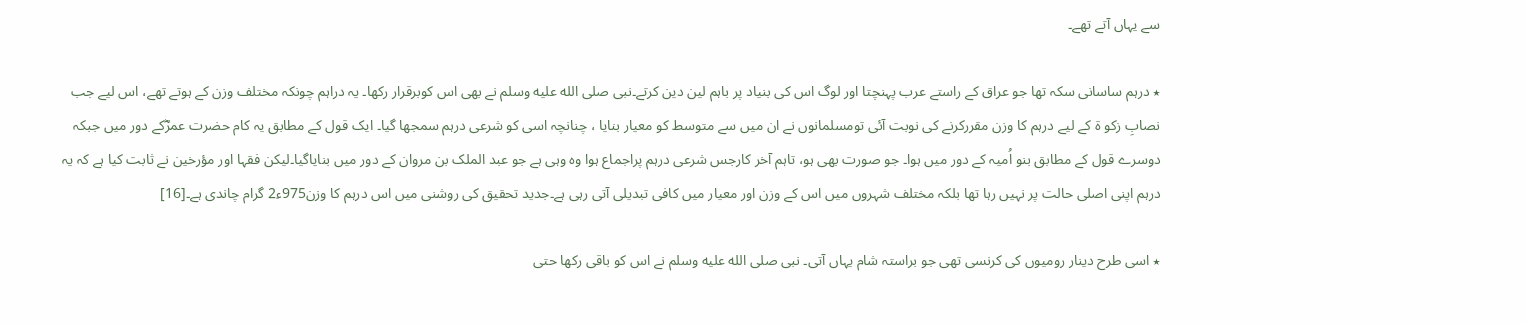سے یہاں آتے تھے۔

٭ درہم ساسانی سکہ تھا جو عراق کے راستے عرب پہنچتا اور لوگ اس کی بنیاد پر باہم لین دین کرتے۔نبی صلى الله عليه وسلم نے بھی اس کوبرقرار رکھا۔ یہ دراہم چونکہ مختلف وزن کے ہوتے تھے، اس لیے جب نصابِ زکو ة کے لیے درہم کا وزن مقررکرنے کی نوبت آئی تومسلمانوں نے ان میں سے متوسط کو معیار بنایا ، چنانچہ اسی کو شرعی درہم سمجھا گیا۔ ایک قول کے مطابق یہ کام حضرت عمرؓکے دور میں جبکہ دوسرے قول کے مطابق بنو اُمیہ کے دور میں ہوا۔ جو صورت بھی ہو، تاہم آخر کارجس شرعی درہم پراجماع ہوا وہ وہی ہے جو عبد الملک بن مروان کے دور میں بنایاگیا۔لیکن فقہا اور مؤرخین نے ثابت کیا ہے کہ یہ درہم اپنی اصلی حالت پر نہیں رہا تھا بلکہ مختلف شہروں میں اس کے وزن اور معیار میں کافی تبدیلی آتی رہی ہے۔جدید تحقیق کی روشنی میں اس درہم کا وزن975ء2 گرام چاندی ہے۔[16]

٭ اسی طرح دینار رومیوں کی کرنسی تھی جو براستہ شام یہاں آتی۔ نبی صلى الله عليه وسلم نے اس کو باقی رکھا حتی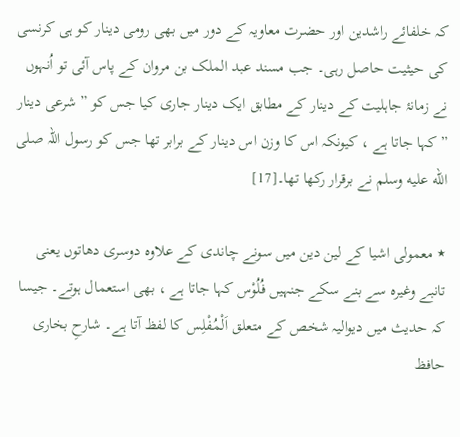کہ خلفائے راشدین اور حضرت معاویہ کے دور میں بھی رومی دینار کو ہی کرنسی کی حیثیت حاصل رہی۔ جب مسند عبد الملک بن مروان کے پاس آئی تو اُنہوں نے زمانۂ جاہلیت کے دینار کے مطابق ایک دینار جاری کیا جس کو ” شرعی دینار ” کہا جاتا ہے ، کیونکہ اس کا وزن اس دینار کے برابر تھا جس کو رسول اللہ صلى الله عليه وسلم نے برقرار رکھا تھا۔[17]

٭ معمولی اشیا کے لین دین میں سونے چاندی کے علاوہ دوسری دھاتوں یعنی تانبے وغیرہ سے بنے سکے جنہیں فُلُوْس کہا جاتا ہے ، بھی استعمال ہوتے۔ جیسا کہ حدیث میں دیوالیہ شخص کے متعلق اَلْمُفْلِس کا لفظ آتا ہے۔ شارحِ بخاری حافظ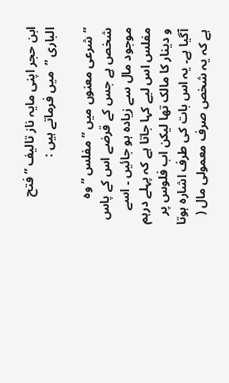ابن حجر اپنی مایہ ناز تالیف ” فتح الباری ”  میں فرماتے ہیں :

” شرعی معنوں میں ” مفلس ” وہ شخص ہے جس کے قرضے اس کے پاس موجود مال سے زیادہ ہو جائیں ۔ اسے مفلس اس لیے کہا جاتا ہے کہ پہلے درہم و دینار کا مالک تھا لیکن اب فلوس پر آگیا ہے۔ یہ اس بات کی طرف اشارہ ہوتا ہے کہ یہ شخص صرف معمولی مال (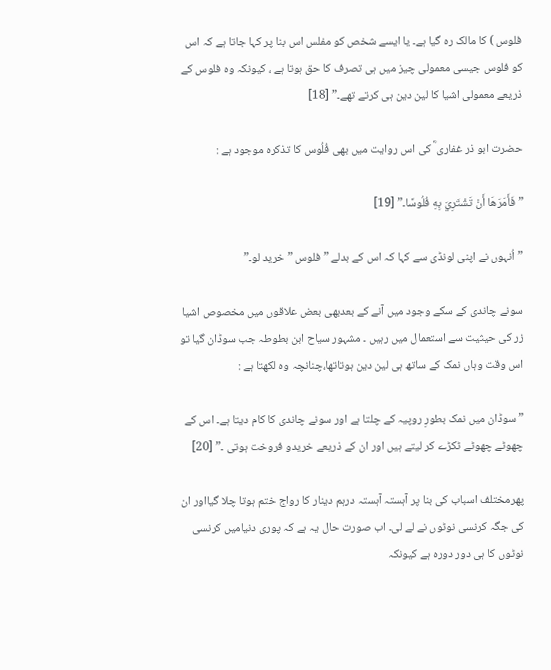فلوس ) کا مالک رہ گیا ہے۔ یا ایسے شخص کو مفلس اس بنا پر کہا جاتا ہے کہ اس کو فلوس جیسی معمولی چیز میں ہی تصرف کا حق ہوتا ہے ، کیونکہ وہ فلوس کے ذریعے معمولی اشیا کا لین دین ہی کرتے تھے۔” [18]

حضرت ابو ذر غفاری ؓ کی اس روایت میں بھی فُلُوس کا تذکرہ موجود ہے :

” فَأَمَرَهَا أَنْ تَشْتَرِيَ بِهِ فُلُوسًا۔” [19]

” اُنہوں نے اپنی لونڈی سے کہا کہ اس کے بدلے ” فلوس ” خرید لو۔”

سونے چاندی کے سکے وجود میں آنے کے بعدبھی بعض علاقوں میں مخصوص اشیا زر کی حیثیت سے استعمال میں رہیں ۔ مشہور سیاح ابن بطوطہ جب سوڈان گیا تو اس وقت وہاں نمک کے ساتھ ہی لین دین ہوتاتھا،چنانچہ وہ لکھتا ہے :

” سوڈان میں نمک بطورِ روپیہ کے چلتا ہے اور سونے چاندی کا کام دیتا ہے۔ اس کے چھوٹے چھوٹے ٹکڑے کر لیتے ہیں اور ان کے ذریعے خریدو فروخت ہوتی ۔” [20]

پھرمختلف اسباب کی بنا پر آہستہ آہستہ درہم دینار کا رواج ختم ہوتا چلا گیااور ان کی جگہ کرنسی نوٹوں نے لے لی۔ اب صورت حال یہ ہے کہ پوری دنیامیں کرنسی نوٹوں کا ہی دور دورہ ہے کیونکہ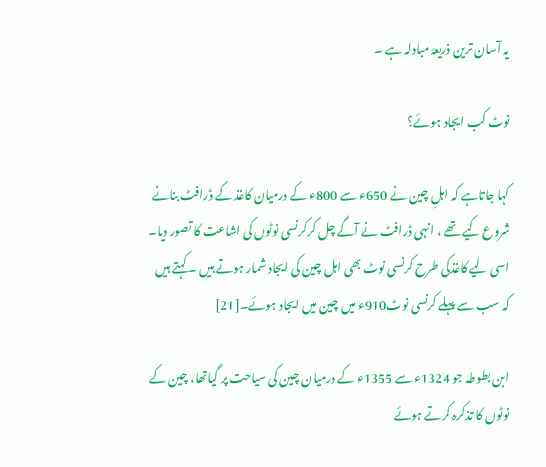یہ آسان ترین ذریعۂ مبادلہ ہے ۔

نوٹ کب ایجاد ہوئے؟

کہا جاتاہے کہ اہلِ چین نے 650ء سے 800ء کے درمیان کاغذ کے ڈرافٹ بنانے شروع کیے تھے ، انہی ڈرافٹ نے آگے چل کرکرنسی نوٹوں کی اشاعت کا تصور دیا۔ اسی لیے کاغذکی طرح کرنسی نوٹ بھی اہل چین کی ایجاد شمار ہوتے ہیں ۔ کہتے ہیں کہ سب سے پہلے کرنسی نوٹ910ء میں چین میں ایجاد ہوئے۔[21]

ابن بطوطہ جو 1324ء سے 1355ء کے درمیان چین کی سیاحت پر گیاتھا، چین کے نوٹوں کا تذکرہ کرتے ہوئے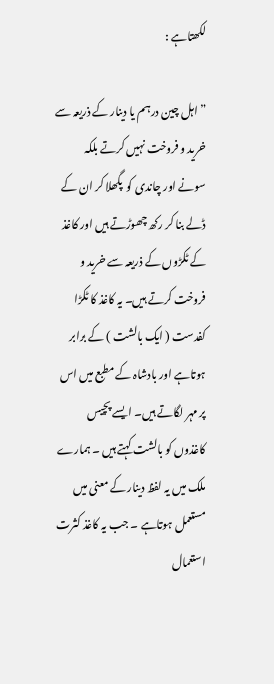لکھتاہے :

” اہل چین درہم یا دینار کے ذریعہ سے خرید و فروخت نہیں کرتے بلکہ سونے اور چاندی کو  پگھلا کر ان کے ڈلے بنا کر رکھ چھوڑتے ہیں اور کاغذ کے ٹکڑوں کے ذریعہ سے خرید و فروخت کرتے ہیں۔ یہ کاغذ کا ٹکڑا کفدست ( ایک بالشت ) کے برابر ہوتاہے اور بادشاہ کے مطبع میں اس پر مہر لگاتے ہیں۔ ایسے پچیس کاغذوں کو بالشت کہتے ہیں ۔ ہمارے ملک میں یہ لفظ دینار کے معنی میں مستعمل ہوتاہے ۔ جب یہ کاغذ کثرت استعمال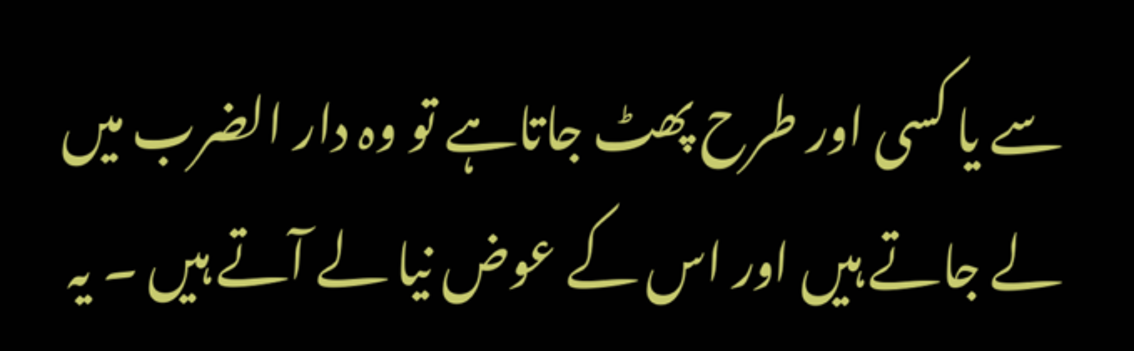سے یا کسی اور طرح پھٹ جاتاہے تو وہ دار الضرب میں لے جاتے ہیں اور اس کے عوض نیا لے آتے ہیں ۔ یہ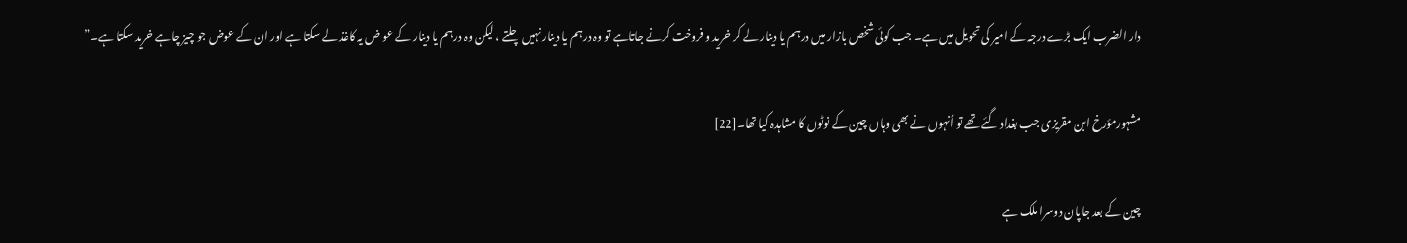دار الضرب ایک بڑے درجہ کے امیر کی تحویل میں ہے۔ جب کوئی شخص بازار میں درہم یا دینار لے کر خرید و فروخت کرنے جاتاہے تو وہ درہم یا دینار نہیں چلتے ، لیکن وہ درہم یا دینار کے عو ض یہ کاغذ لے سکتا ہے اور ان کے عوض جو چیز چاہے خرید سکتا ہے۔”

مشہورمؤرخ ابن مقریزی جب بغداد گئے تھے تو اُنہوں نے بھی وہاں چین کے نوٹوں کا مشاہدہ کیا تھا۔[22]

چین کے بعد جاپان دوسرا ملک ہے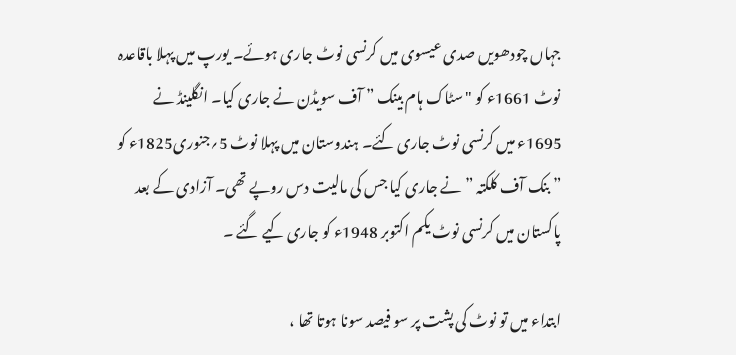جہاں چودھویں صدی عیسوی میں کرنسی نوٹ جاری ہوئے۔ یورپ میں پہلا باقاعدہ نوٹ 1661ء کو "سٹاک ہام بینک ” آف سویڈن نے جاری کیا۔ انگلینڈ نے 1695ء میں کرنسی نوٹ جاری کئے۔ ہندوستان میں پہلا نوٹ 5؍جنوری1825ء کو ” بنک آف کلکتہ ” نے جاری کیا جس کی مالیت دس روپے تھی۔ آزادی کے بعد پاکستان میں کرنسی نوٹ یکم اکتوبر 1948ء کو جاری کیے گئے ۔

ابتداء میں تو نوٹ کی پشت پر سو فیصد سونا ہوتا تھا ،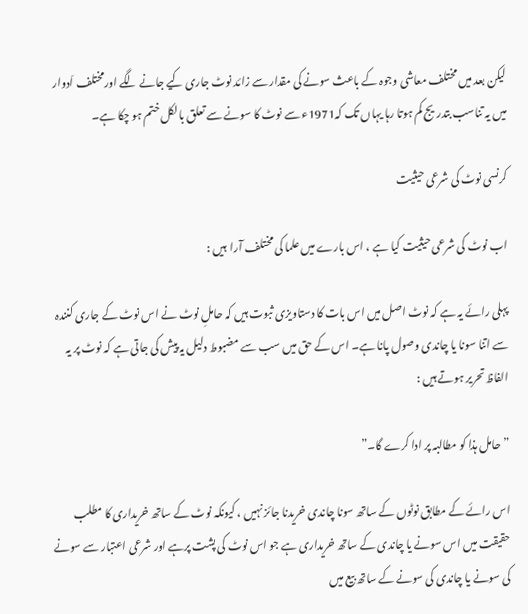لیکن بعد میں مختلف معاشی وجوہ کے باعث سونے کی مقدار سے زائد نوٹ جاری کیے جانے لگے اورمختلف اَدوار میں یہ تناسب بتدریج کم ہوتا رہا یہاں تک کہ1971ء سے نوٹ کا سونے سے تعلق بالکل ختم ہو چکا ہے۔

کرنسی نوٹ کی شرعی حیثیت

اب نوٹ کی شرعی حیثیت کیا ہے ، اس بارے میں علما کی مختلف آرا  ہیں :

پہلی رائے یہ ہے کہ نوٹ اصل میں اس بات کا دستاویزی ثبوت ہیں کہ حاملِ نوٹ نے اس نوٹ کے جاری کنندہ سے اتنا سونا یا چاندی وصول پانا ہے۔ اس کے حق میں سب سے مضبوط دلیل یہ پیش کی جاتی ہے کہ نوٹ پر یہ الفاظ تحریر ہوتے ہیں :

” حامل ہذا کو مطالبہ پر ادا کرے گا۔”

اس رائے کے مطابق نوٹوں کے ساتھ سونا چاندی خریدنا جائز نہیں ، کیونکہ نوٹ کے ساتھ خریداری کا مطلب حقیقت میں اس سونے یا چاندی کے ساتھ خریداری ہے جو اس نوٹ کی پشت پرہے اور شرعی اعتبار سے سونے کی سونے یا چاندی کی سونے کے ساتھ بیع میں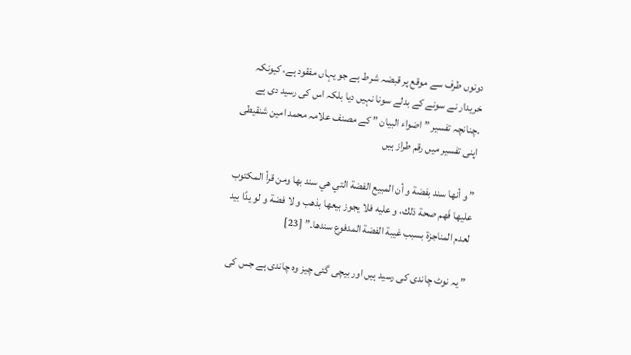دونوں طرف سے موقع پر قبضہ شرط ہے جو یہاں مفقود ہے، کیونکہ خریدار نے سونے کے بدلے سونا نہیں دیا بلکہ اس کی رسید دی ہے ۔چنانچہ تفسیر ” اضواء البیان ” کے مصنف علامہ محمد امین شنقیطی اپنی تفسیر میں رقم طراز ہیں

” و أنها سند بفضة و أن المبیع الفضة التي هي سند بها ومن قرأ المکتوب علیها فَهم صحة ذلك، و علیه فلا یجوز بیعها بذهب و لا فضة و لو یدًا بید لعدم المناجزة بسبب غیبة الفضة المدفوع سندها۔” [23]

” یہ نوٹ چاندی کی رسید ہیں اور بیچی گئی چیز وہ چاندی ہے جس کی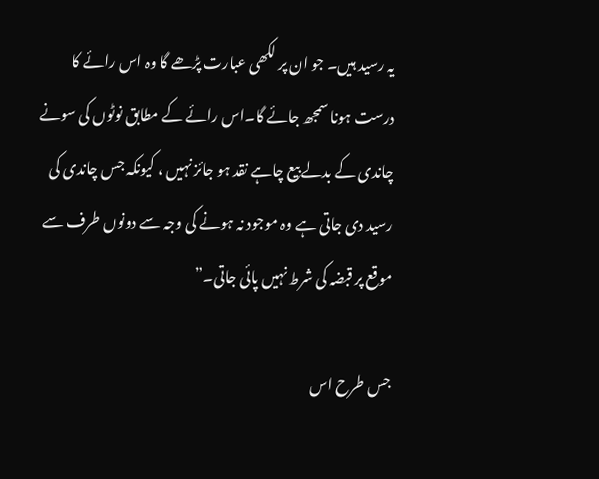یہ رسید ہیں۔ جو ان پر لکھی عبارت پڑھے گا وہ اس رائے کا درست ہونا سمجھ جائے گا۔اس رائے کے مطابق نوٹوں کی سونے چاندی کے بدلے بیع چاہے نقد ہو جائز نہیں ، کیونکہ جس چاندی کی رسید دی جاتی ہے وہ موجود نہ ہونے کی وجہ سے دونوں طرف سے موقع پر قبضہ کی شرط نہیں پائی جاتی۔”

جس طرح اس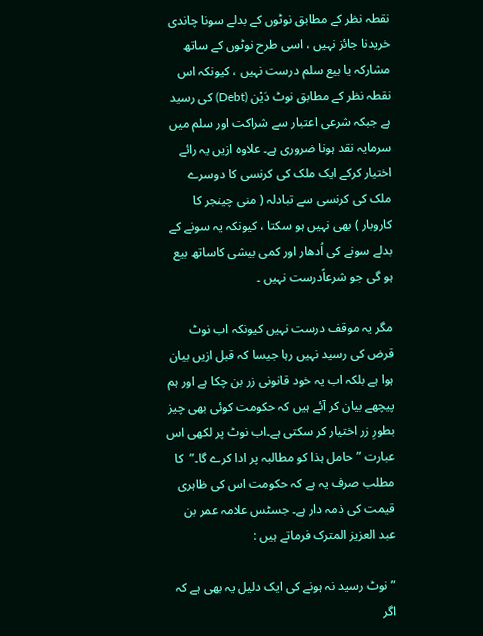نقطہ نظر کے مطابق نوٹوں کے بدلے سونا چاندی خریدنا جائز نہیں ، اسی طرح نوٹوں کے ساتھ مشارکہ یا بیع سلم درست نہیں ، کیونکہ اس نقطہ نظر کے مطابق نوٹ دَیْن (Debt) کی رسید ہے جبکہ شرعی اعتبار سے شراکت اور سلم میں سرمایہ نقد ہونا ضروری ہے۔ علاوہ ازیں یہ رائے اختیار کرکے ایک ملک کی کرنسی کا دوسرے ملک کی کرنسی سے تبادلہ ( منی چینجر کا کاروبار ) بھی نہیں ہو سکتا ، کیونکہ یہ سونے کے بدلے سونے کی اُدھار اور کمی بیشی کاساتھ بیع ہو گی جو شرعاًدرست نہیں ۔

مگر یہ موقف درست نہیں کیونکہ اب نوٹ قرض کی رسید نہیں رہا جیسا کہ قبل ازیں بیان ہوا ہے بلکہ اب یہ خود قانونی زر بن چکا ہے اور ہم پیچھے بیان کر آئے ہیں کہ حکومت کوئی بھی چیز بطورِ زر اختیار کر سکتی ہے۔اب نوٹ پر لکھی اس عبارت ” حامل ہذا کو مطالبہ پر ادا کرے گا۔”  کا مطلب صرف یہ ہے کہ حکومت اس کی ظاہری قیمت کی ذمہ دار ہے۔ جسٹس علامہ عمر بن عبد العزیز المترک فرماتے ہیں :

” نوٹ رسید نہ ہونے کی ایک دلیل یہ بھی ہے کہ اگر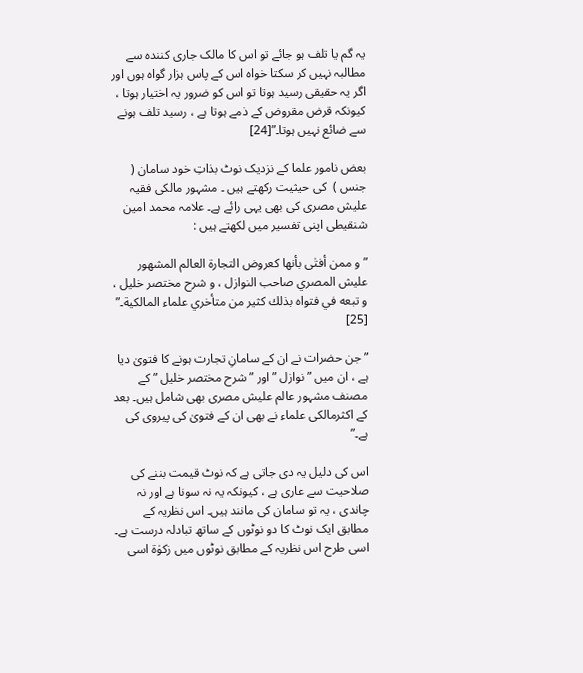یہ گم یا تلف ہو جائے تو اس کا مالک جاری کنندہ سے مطالبہ نہیں کر سکتا خواہ اس کے پاس ہزار گواہ ہوں اور اگر یہ حقیقی رسید ہوتا تو اس کو ضرور یہ اختیار ہوتا ،  کیونکہ قرض مقروض کے ذمے ہوتا ہے ، رسید تلف ہونے سے ضائع نہیں ہوتا۔”[24]

بعض نامور علما کے نزدیک نوٹ بذاتِ خود سامان ( جنس )  کی حیثیت رکھتے ہیں ۔ مشہور مالکی فقیہ علیش مصری کی بھی یہی رائے ہے۔ علامہ محمد امین شنقیطی اپنی تفسیر میں لکھتے ہیں :

” و ممن أفتٰی بأنها کعروض التجارة العالم المشهور علیش المصري صاحب النوازل ، و شرح مختصر خلیل ،  و تبعه في فتواہ بذلك کثیر من متأخري علماء المالکیة۔” [25]

” جن حضرات نے ان کے سامانِ تجارت ہونے کا فتویٰ دیا ہے ، ان میں ” نوازل ” اور ” شرح مختصر خلیل ” کے مصنف مشہور عالم علیش مصری بھی شامل ہیں۔ بعد کے اکثرمالکی علماء نے بھی ان کے فتویٰ کی پیروی کی ہے۔”

اس کی دلیل یہ دی جاتی ہے کہ نوٹ قیمت بننے کی صلاحیت سے عاری ہے ، کیونکہ یہ نہ سونا ہے اور نہ چاندی ، یہ تو سامان کی مانند ہیں۔ اس نظریہ کے مطابق ایک نوٹ کا دو نوٹوں کے ساتھ تبادلہ درست ہے۔ اسی طرح اس نظریہ کے مطابق نوٹوں میں زکوٰة اسی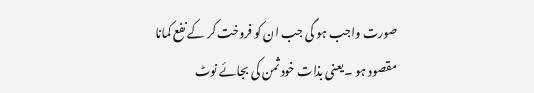صورت واجب ہو گی جب ان کو فروخت کر کے نفع کمانا مقصود ہو ۔یعنی بذات خود ثمن کی بجائے نوٹ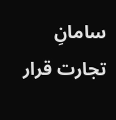سامانِ تجارت قرار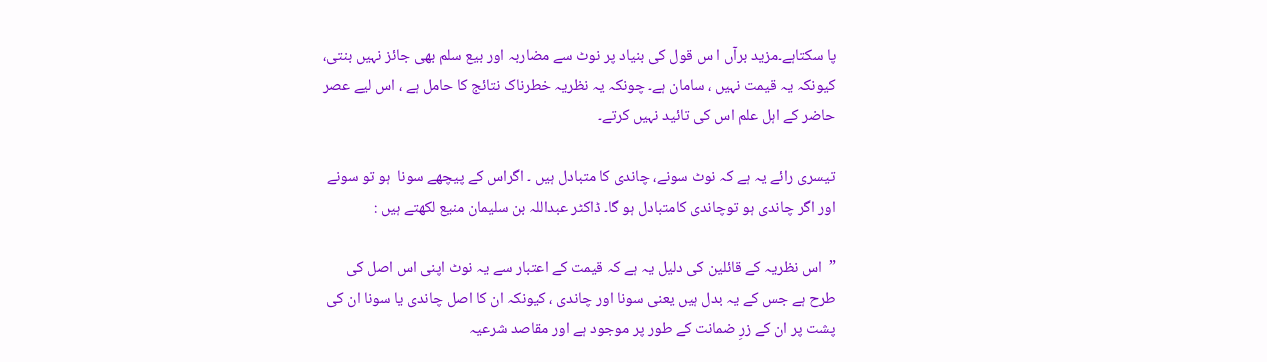پا سکتاہے۔مزید برآں ا س قول کی بنیاد پر نوٹ سے مضاربہ اور بیع سلم بھی جائز نہیں بنتی، کیونکہ یہ قیمت نہیں ، سامان ہے۔ چونکہ یہ نظریہ خطرناک نتائج کا حامل ہے ، اس لیے عصر حاضر کے اہل علم اس کی تائید نہیں کرتے۔

تیسری رائے یہ ہے کہ نوٹ سونے، چاندی کا متبادل ہیں ۔ اگراس کے پیچھے سونا  ہو تو سونے اور اگر چاندی ہو توچاندی کامتبادل ہو گا۔ ڈاکٹر عبداللہ بن سلیمان منیع لکھتے ہیں :

”  اس نظریہ کے قائلین کی دلیل یہ ہے کہ قیمت کے اعتبار سے یہ نوٹ اپنی اس اصل کی طرح ہے جس کے یہ بدل ہیں یعنی سونا اور چاندی ، کیونکہ ان کا اصل چاندی یا سونا ان کی پشت پر ان کے زرِ ضمانت کے طور پر موجود ہے اور مقاصد شرعیہ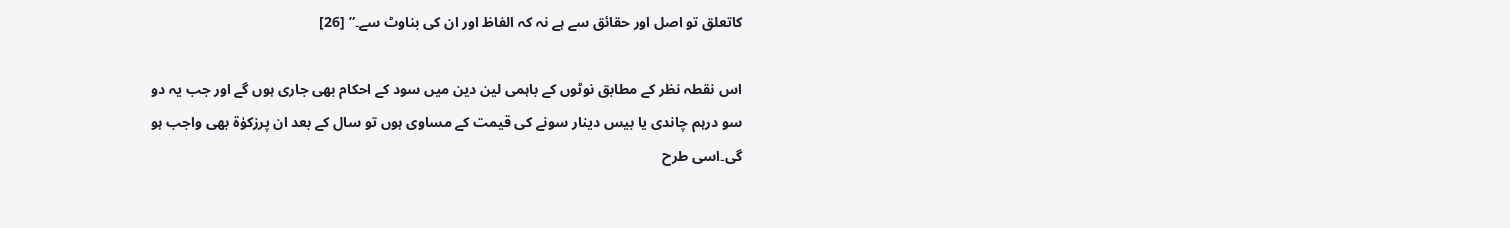کاتعلق تو اصل اور حقائق سے ہے نہ کہ الفاظ اور ان کی بناوٹ سے۔” [26]

اس نقطہ نظر کے مطابق نوٹوں کے باہمی لین دین میں سود کے احکام بھی جاری ہوں گے اور جب یہ دو سو درہم چاندی یا بیس دینار سونے کی قیمت کے مساوی ہوں تو سال کے بعد ان پرزکوٰة بھی واجب ہو گی۔اسی طرح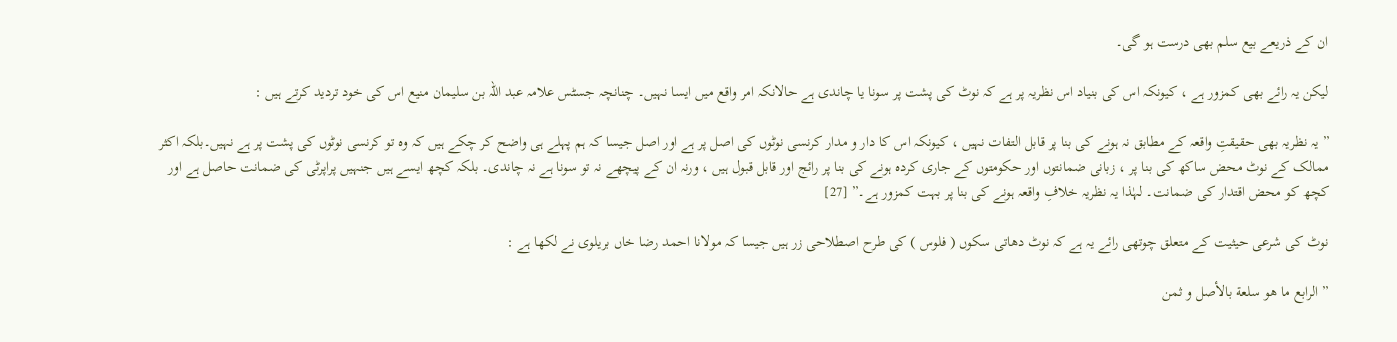ان کے ذریعے بیع سلم بھی درست ہو گی۔

لیکن یہ رائے بھی کمزور ہے ، کیونکہ اس کی بنیاد اس نظریہ پر ہے کہ نوٹ کی پشت پر سونا یا چاندی ہے حالانکہ امر واقع میں ایسا نہیں۔ چنانچہ جسٹس علامہ عبد اللہ بن سلیمان منیع اس کی خود تردید کرتے ہیں :

” یہ نظریہ بھی حقیقتِ واقعہ کے مطابق نہ ہونے کی بنا پر قابل التفات نہیں ، کیونکہ اس کا دار و مدار کرنسی نوٹوں کی اصل پر ہے اور اصل جیسا کہ ہم پہلے ہی واضح کر چکے ہیں کہ وہ تو کرنسی نوٹوں کی پشت پر ہے نہیں۔بلکہ اکثر ممالک کے نوٹ محض ساکھ کی بنا پر ، زبانی ضمانتوں اور حکومتوں کے جاری کردہ ہونے کی بنا پر رائج اور قابل قبول ہیں ، ورنہ ان کے پیچھے نہ تو سونا ہے نہ چاندی۔ بلکہ کچھ ایسے ہیں جنہیں پراپرٹی کی ضمانت حاصل ہے اور کچھ کو محض اقتدار کی ضمانت۔ لہٰذا یہ نظریہ خلافِ واقعہ ہونے کی بنا پر بہت کمزور ہے۔” [27]

نوٹ کی شرعی حیثیت کے متعلق چوتھی رائے یہ ہے کہ نوٹ دھاتی سکوں ( فلوس ) کی طرح اصطلاحی زر ہیں جیسا کہ مولانا احمد رضا خاں بریلوی نے لکھا ہے :

” الرابع ما هو سلعة بالأصل و ثمن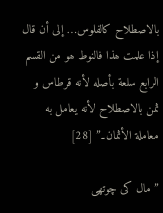بالاصطلاح کالفلوس… إلی أن قال إذا علمت ھذا فالنوط ھو من القسم الرابع سلعة بأصله لأنه قرطاس و ثمن بالاصطلاح لأنه یعامل به معاملة الأثمان۔” [28]

” مال کی چوتھی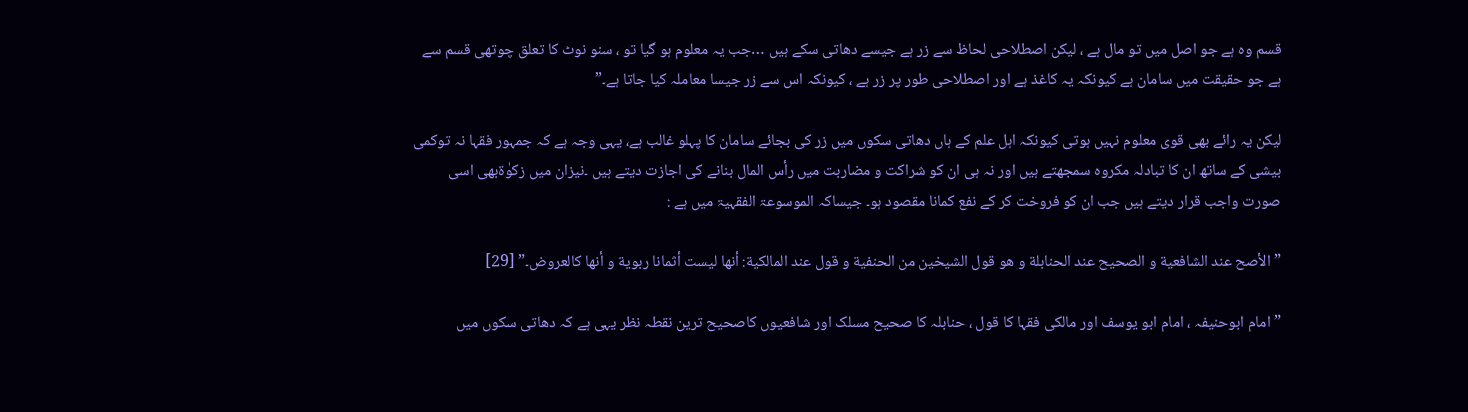قسم وہ ہے جو اصل میں تو مال ہے ، لیکن اصطلاحی لحاظ سے زر ہے جیسے دھاتی سکے ہیں …جب یہ معلوم ہو گیا تو ، سنو نوٹ کا تعلق چوتھی قسم سے ہے جو حقیقت میں سامان ہے کیونکہ یہ کاغذ ہے اور اصطلاحی طور پر زر ہے ، کیونکہ اس سے زر جیسا معاملہ کیا جاتا ہے۔”

لیکن یہ رائے بھی قوی معلوم نہیں ہوتی کیونکہ اہل علم کے ہاں دھاتی سکوں میں زر کی بجائے سامان کا پہلو غالب ہے، یہی وجہ ہے کہ جمہور فقہا نہ توکمی بیشی کے ساتھ ان کا تبادلہ مکروہ سمجھتے ہیں اور نہ ہی ان کو شراکت و مضاربت میں رأس المال بنانے کی اجازت دیتے ہیں ۔نیزان میں زکوٰةبھی اسی صورت واجب قرار دیتے ہیں جب ان کو فروخت کر کے نفع کمانا مقصود ہو۔ جیساکہ الموسوعۃ الفقہیۃ میں ہے :

” الأصح عند الشافعیة و الصحیح عند الحنابلة و هو قول الشیخین من الحنفیة و قول عند المالکیة: أنھا لیست أثمانا ربویة و أنھا کالعروض۔” [29]

” امام ابوحنیفہ ، امام ابو یوسف اور مالکی فقہا کا قول ، حنابلہ کا صحیح مسلک اور شافعیوں کاصحیح ترین نقطہ نظر یہی ہے کہ دھاتی سکوں میں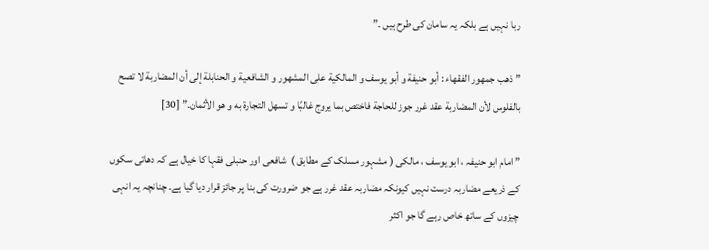ربا نہیں ہے بلکہ یہ سامان کی طرح ہیں ۔”

” ذھب جمهور الفقهاء : أبو حنیفة و أبو یوسف و المالکیة علی المشهور و الشافعیة و الحنابلة إلی أن المضاربة لا تصح بالفلوس لأن المضاربة عقد غرر جوز للحاجة فاختص بما یروج غالبًا و تسهل التجارة به و هو الأثمان۔” [30]

” امام ابو حنیفہ ، ابو یوسف ، مالکی ( مشہور مسلک کے مطابق )  شافعی اور حنبلی فقہا کا خیال ہے کہ دھاتی سکوں کے ذریعے مضاربہ درست نہیں کیونکہ مضاربہ عقد غرر ہے جو ضرورت کی بنا پر جائز قرار دیا گیا ہے۔ چنانچہ یہ انہی چیزوں کے ساتھ خاص رہے گا جو اکثر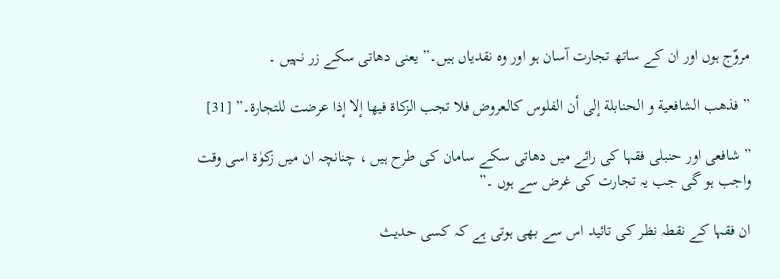مروّج ہوں اور ان کے ساتھ تجارت آسان ہو اور وہ نقدیاں ہیں۔” یعنی دھاتی سکے زر نہیں ۔

” فذھب الشافعیة و الحنابلة إلی أن الفلوس کالعروض فلا تجب الزکاة فیھا إلا إذا عرضت للتجارة۔” [31]

” شافعی اور حنبلی فقہا کی رائے میں دھاتی سکے سامان کی طرح ہیں ، چنانچہ ان میں زکوٰة اسی وقت واجب ہو گی جب یہ تجارت کی غرض سے ہوں ۔”

ان فقہا کے نقطہ نظر کی تائید اس سے بھی ہوتی ہے کہ کسی حدیث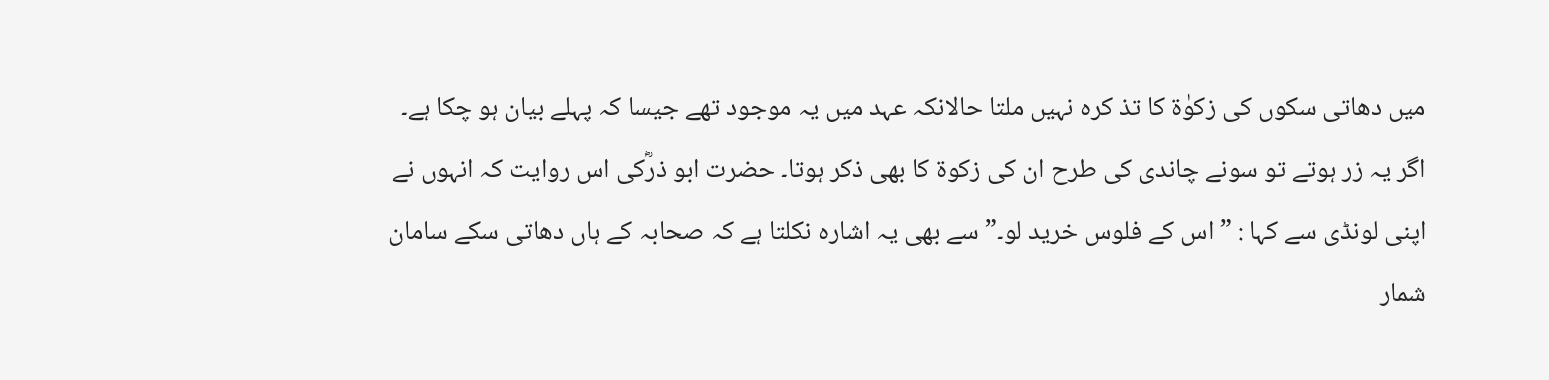میں دھاتی سکوں کی زکوٰة کا تذ کرہ نہیں ملتا حالانکہ عہد میں یہ موجود تھے جیسا کہ پہلے بیان ہو چکا ہے۔ اگر یہ زر ہوتے تو سونے چاندی کی طرح ان کی زکوة کا بھی ذکر ہوتا۔ حضرت ابو ذرؓکی اس روایت کہ انہوں نے اپنی لونڈی سے کہا : ” اس کے فلوس خرید لو۔” سے بھی یہ اشارہ نکلتا ہے کہ صحابہ کے ہاں دھاتی سکے سامان شمار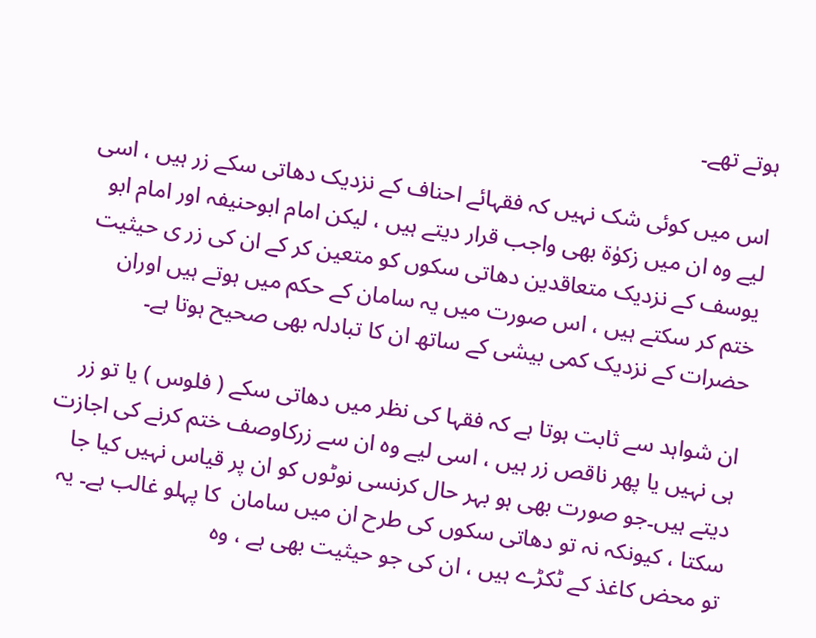ہوتے تھے۔

اس میں کوئی شک نہیں کہ فقہائے احناف کے نزدیک دھاتی سکے زر ہیں ، اسی لیے وہ ان میں زکوٰة بھی واجب قرار دیتے ہیں ، لیکن امام ابوحنیفہ اور امام ابو یوسف کے نزدیک متعاقدین دھاتی سکوں کو متعین کر کے ان کی زر ی حیثیت ختم کر سکتے ہیں ، اس صورت میں یہ سامان کے حکم میں ہوتے ہیں اوران حضرات کے نزدیک کمی بیشی کے ساتھ ان کا تبادلہ بھی صحیح ہوتا ہے۔

ان شواہد سے ثابت ہوتا ہے کہ فقہا کی نظر میں دھاتی سکے ( فلوس ) یا تو زر ہی نہیں یا پھر ناقص زر ہیں ، اسی لیے وہ ان سے زرکاوصف ختم کرنے کی اجازت دیتے ہیں۔جو صورت بھی ہو بہر حال کرنسی نوٹوں کو ان پر قیاس نہیں کیا جا سکتا ، کیونکہ نہ تو دھاتی سکوں کی طرح ان میں سامان  کا پہلو غالب ہے۔ یہ تو محض کاغذ کے ٹکڑے ہیں ، ان کی جو حیثیت بھی ہے ، وہ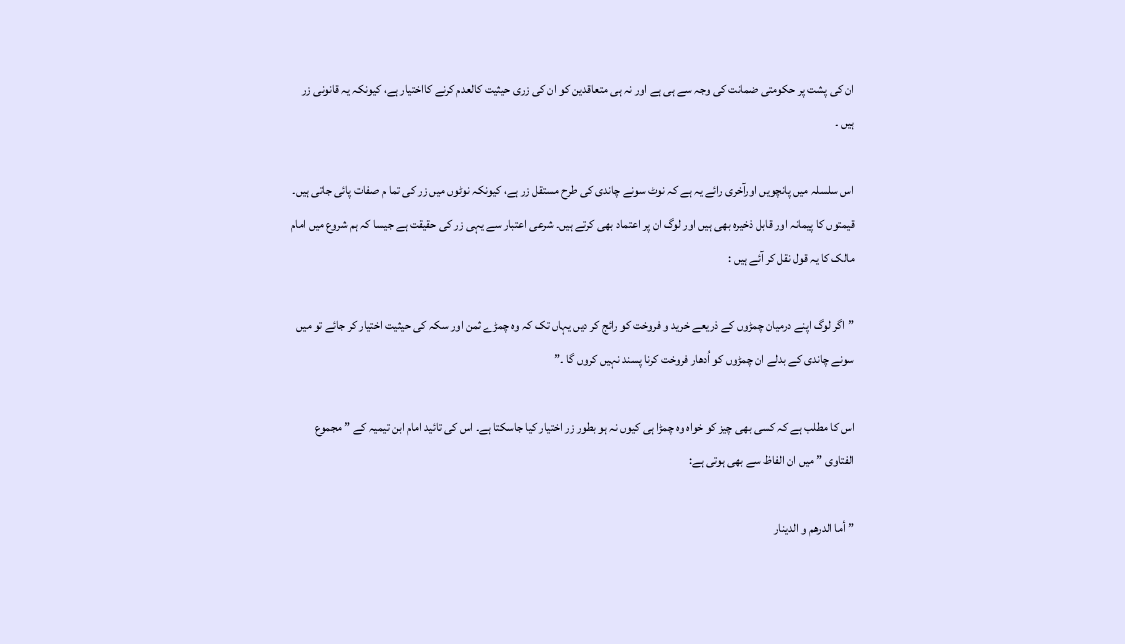ان کی پشت پر حکومتی ضمانت کی وجہ سے ہی ہے اور نہ ہی متعاقدین کو ان کی زری حیثیت کالعدم کرنے کااختیار ہے، کیونکہ یہ قانونی زر ہیں ۔

اس سلسلہ میں پانچویں اورآخری رائے یہ ہے کہ نوٹ سونے چاندی کی طرح مستقل زر ہے، کیونکہ نوٹوں میں زر کی تما م صفات پائی جاتی ہیں۔ قیمتوں کا پیمانہ اور قابل ذخیرہ بھی ہیں اور لوگ ان پر اعتماد بھی کرتے ہیں۔ شرعی اعتبار سے یہی زر کی حقیقت ہے جیسا کہ ہم شروع میں امام مالک کا یہ قول نقل کر آئے ہیں :

” اگر لوگ اپنے درمیان چمڑوں کے ذریعے خرید و فروخت کو رائج کر دیں یہاں تک کہ وہ چمڑے ثمن اور سکہ کی حیثیت اختیار کر جائے تو میں سونے چاندی کے بدلے ان چمڑوں کو اُدھار فروخت کرنا پسند نہیں کروں گا ۔”

اس کا مطلب ہے کہ کسی بھی چیز کو خواہ وہ چمڑا ہی کیوں نہ ہو بطور زر اختیار کیا جاسکتا ہے۔ اس کی تائید امام ابن تیمیہ کے ” مجموع الفتاوی ” میں ان الفاظ سے بھی ہوتی ہے:

” أما الدرهم و الدینار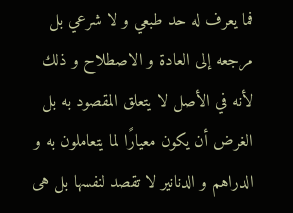فما یعرف له حد طبعي و لا شرعي بل مرجعه إلی العادة و الاصطلاح و ذلك لأنه في الأصل لا یتعلق المقصود به بل الغرض أن یکون معیارًا لما یتعاملون به و الدراهم و الدنانیر لا تقصد لنفسها بل هی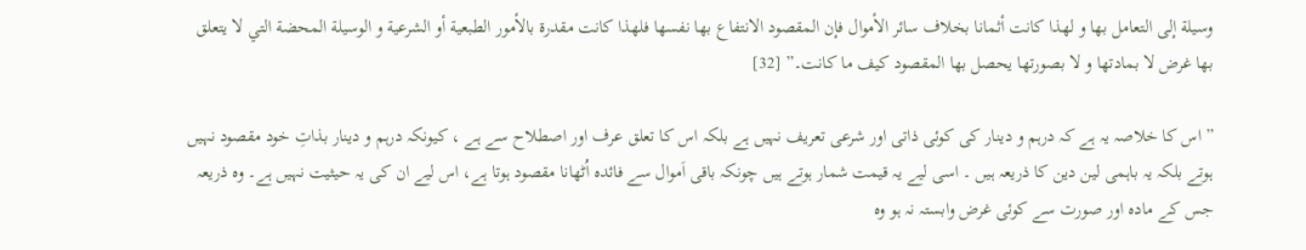وسیلة إلی التعامل بها و لهذا کانت أثمانا بخلاف سائر الأموال فإن المقصود الانتفاع بها نفسها فلهذا کانت مقدرة بالأمور الطبعیة أو الشرعیة و الوسیلة المحضة التي لا یتعلق بها غرض لا بمادتها و لا بصورتها یحصل بها المقصود کیف ما کانت۔” [32]

” اس کا خلاصہ یہ ہے کہ درہم و دینار کی کوئی ذاتی اور شرعی تعریف نہیں ہے بلکہ اس کا تعلق عرف اور اصطلاح سے ہے ، کیونکہ درہم و دینار بذاتِ خود مقصود نہیں ہوتے بلکہ یہ باہمی لین دین کا ذریعہ ہیں ۔ اسی لیے یہ قیمت شمار ہوتے ہیں چونکہ باقی اَموال سے فائدہ اُٹھانا مقصود ہوتا ہے، اس لیے ان کی یہ حیثیت نہیں ہے۔ وہ ذریعہ جس کے مادہ اور صورت سے کوئی غرض وابستہ نہ ہو وہ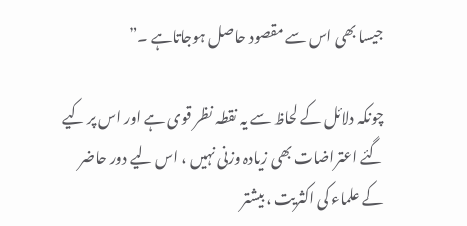جیسا بھی اس سے مقصود حاصل ہوجاتاہے ۔”

چونکہ دلائل کے لحاظ سے یہ نقطہ نظر قوی ہے اور اس پر کیے گئے اعتراضات بھی زیادہ وزنی نہیں ، اس لیے دور حاضر کے علماء کی اکثریت ، بیشتر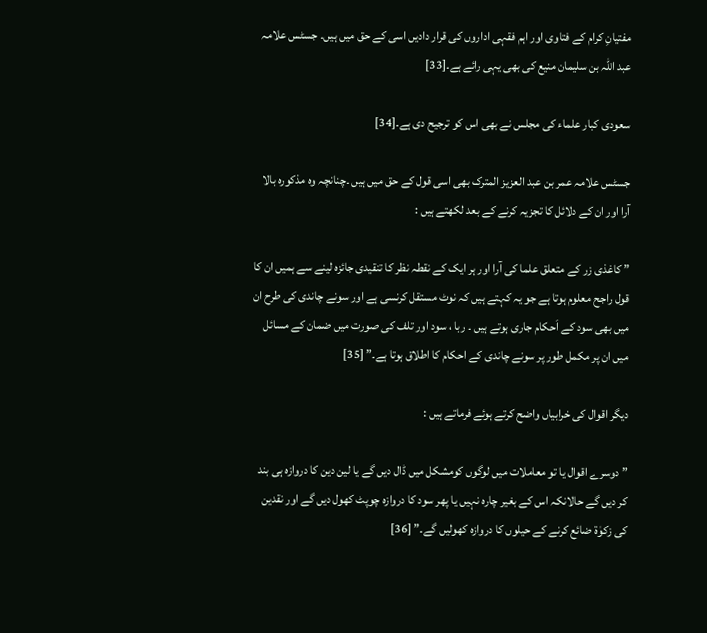مفتیانِ کرام کے فتاوی اور اہم فقہی اداروں کی قرار دادیں اسی کے حق میں ہیں۔ جسٹس علامہ عبد اللہ بن سلیمان منیع کی بھی یہی رائے ہے۔[33]

سعودی کبار علماء کی مجلس نے بھی اس کو ترجیح دی ہے۔[34]

جسٹس علامہ عمر بن عبد العزیز المترک بھی اسی قول کے حق میں ہیں ۔چنانچہ وہ مذکورہ بالا آرا اور ان کے دلائل کا تجزیہ کرنے کے بعد لکھتے ہیں :

” کاغذی زر کے متعلق علما کی آرا اور ہر ایک کے نقطہ نظر کا تنقیدی جائزہ لینے سے ہمیں ان کا قول راجح معلوم ہوتا ہے جو یہ کہتے ہیں کہ نوٹ مستقل کرنسی ہے اور سونے چاندی کی طرح ان میں بھی سود کے اَحکام جاری ہوتے ہیں ۔ ربا ، سود اور تلف کی صورت میں ضمان کے مسائل میں ان پر مکمل طور پر سونے چاندی کے احکام کا اطلاق ہوتا ہے۔” [35]

دیگر اقوال کی خرابیاں واضح کرتے ہوئے فرماتے ہیں :

” دوسرے اقوال یا تو معاملات میں لوگوں کومشکل میں ڈال دیں گے یا لین دین کا دروازہ ہی بند کر دیں گے حالانکہ اس کے بغیر چارہ نہیں یا پھر سود کا دروازہ چوپٹ کھول دیں گے اور نقدین کی زکوٰة ضائع کرنے کے حیلوں کا دروازہ کھولیں گے۔” [36]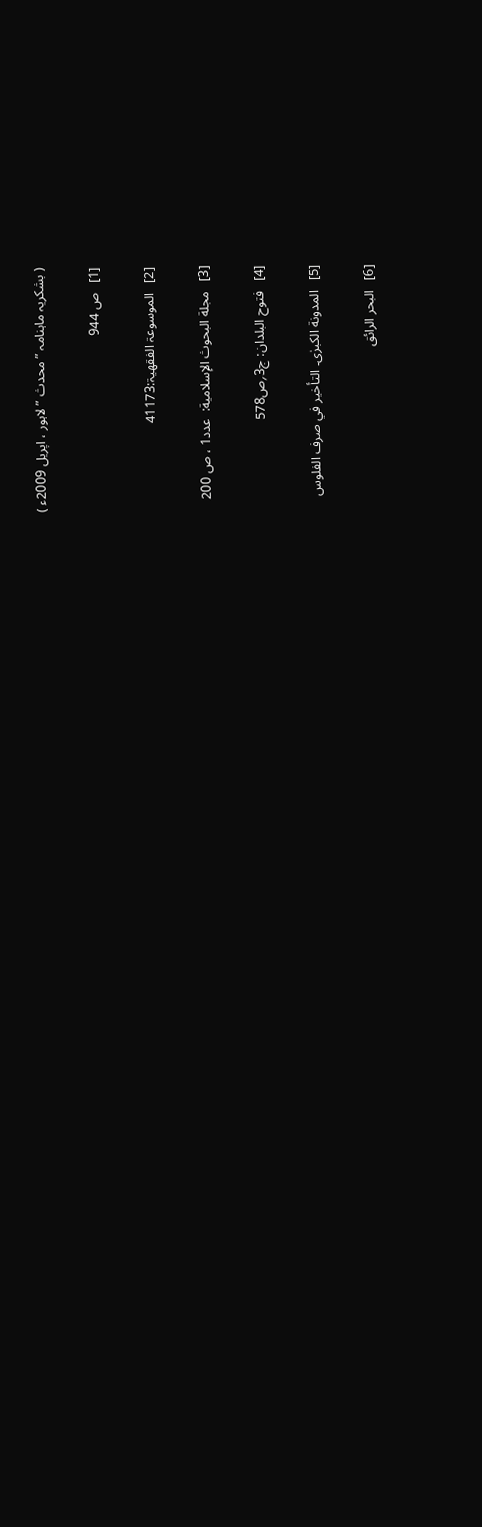( بشکریہ ماہنامہ ” محدث ” لاہور ، اپریل 2009ء )

[1]   ص 944

[2]   الموسوعۃ الفقهیۃ:41173

[3]   مجلة البحوث الإسلامیة:  عدد1 ، ص 200

[4]   فتوح البلدان: ج3؍ص578

[5]   المدونة الکبرٰی۔ التأخیر في صرف الفلوس

[6]   البحر الرائق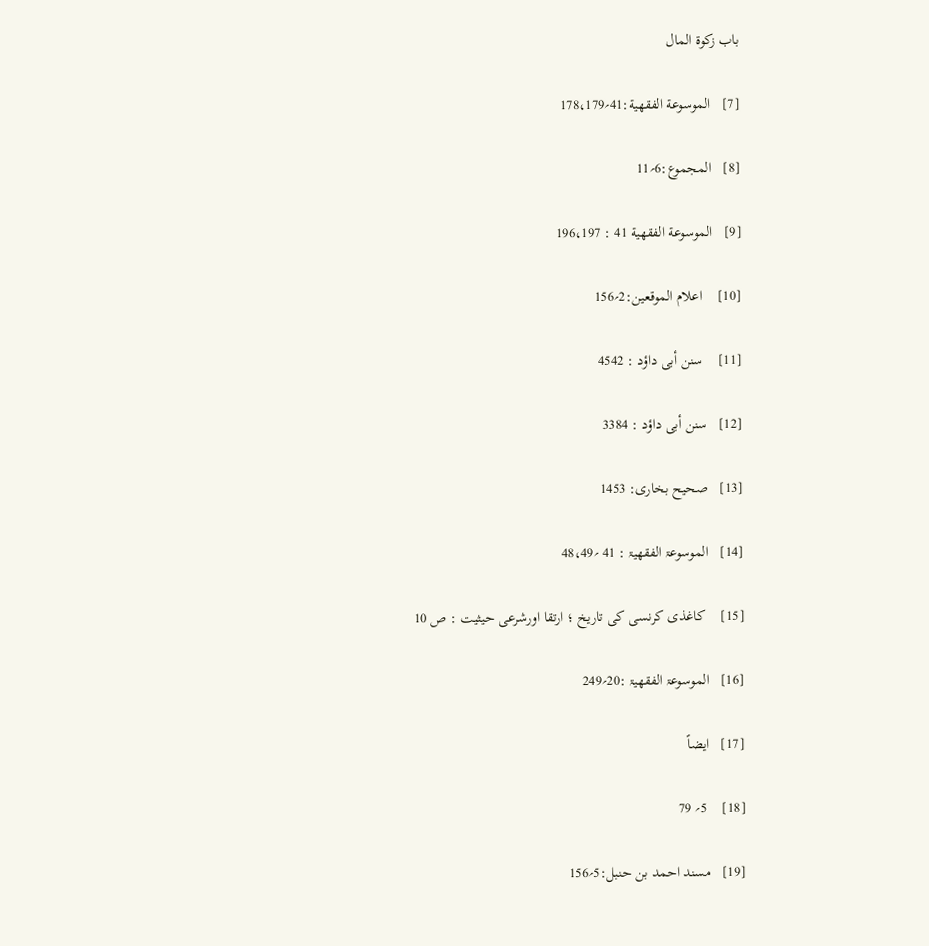باب زکوة المال

[7]   الموسوعة الفقهیة:41؍178،179

[8]   المجموع:6؍11

[9]   الموسوعة الفقهیة 41 : 196،197

[10]    اعلام الموقعین:2؍156

[11]    سنن أبی داؤد : 4542

[12]   سنن أبی داؤد : 3384

[13]   صحیح بخاری: 1453

[14]   الموسوعۃ الفقهیۃ : 41 ؍48،49

[15]    کاغذی کرنسی کی تاریخ ؛ ارتقا اورشرعی حیثیت : ص 10

[16]   الموسوعۃ الفقهیۃ :20؍249

[17]   ایضاً

[18]    5؍ 79

[19]   مسند احمد بن حنبل:5؍156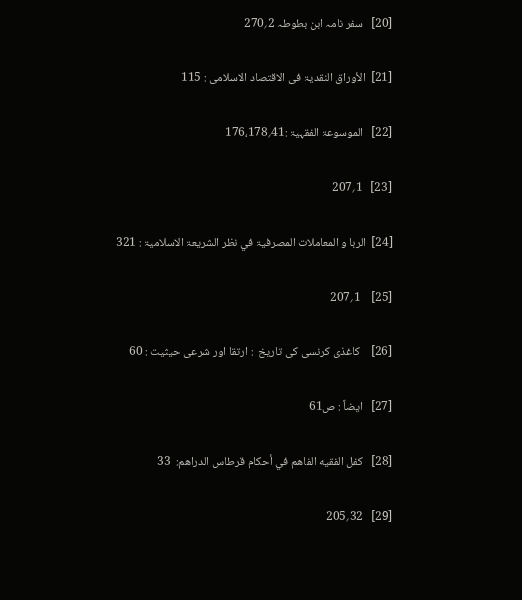[20]   سفر نامہ ابن بطوطہ 2؍270

[21]  الأوراق النقدیۃ فی الاقتصاد الاسلامی : 115

[22]   الموسوعۃ الفقہیۃ :41؍176،178

[23]   1؍207

[24]  الربا و المعاملات المصرفیۃ في نظر الشریعۃ الاسلامیۃ : 321

[25]    1؍207

[26]    کاغذی کرنسی کی تاریخ  : ارتقا اور شرعی حیثیت : 60

[27]   ایضاً : ص61

[28]   کفل الفقیه الفاهم في أحکام قرطاس الدراهم:  33

[29]   32؍205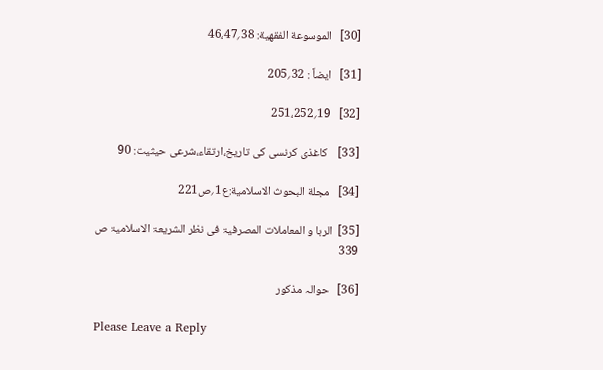[30]   الموسوعة الفقهیة: 38؍46،47

[31]   ایضاً : 32؍205

[32]   19؍251،252

[33]    کاغذی کرنسی کی تاریخ،ارتقاء،شرعی حیثیت: 90

[34]   مجلة البحوث الاسلامیة:ع1؍ص221

[35]  الربا و المعاملات المصرفیۃ فی نظر الشریعۃ الاسلامیۃ ص 339

[36]   حوالہ مذکور

Please Leave a Reply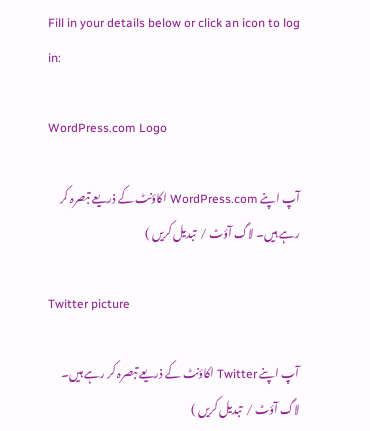Fill in your details below or click an icon to log in:

WordPress.com Logo

آپ اپنے WordPress.com اکاؤنٹ کے ذریعے تبصرہ کر رہے ہیں۔ لاگ آؤٹ /  تبدیل کریں )

Twitter picture

آپ اپنے Twitter اکاؤنٹ کے ذریعے تبصرہ کر رہے ہیں۔ لاگ آؤٹ /  تبدیل کریں )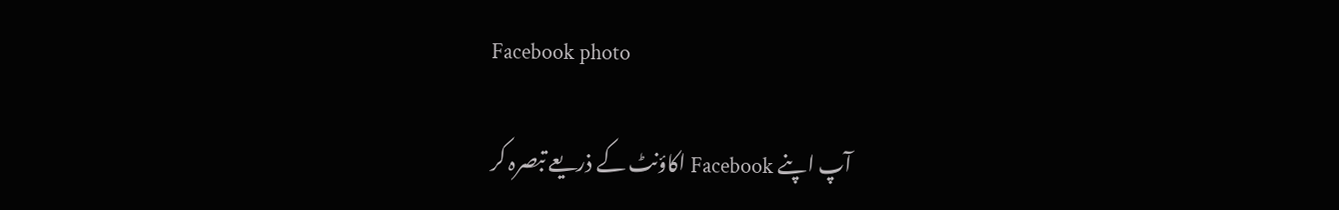Facebook photo

آپ اپنے Facebook اکاؤنٹ کے ذریعے تبصرہ کر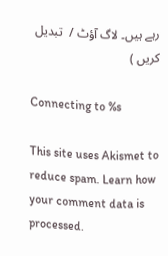رہے ہیں۔ لاگ آؤٹ /  تبدیل کریں )

Connecting to %s

This site uses Akismet to reduce spam. Learn how your comment data is processed.